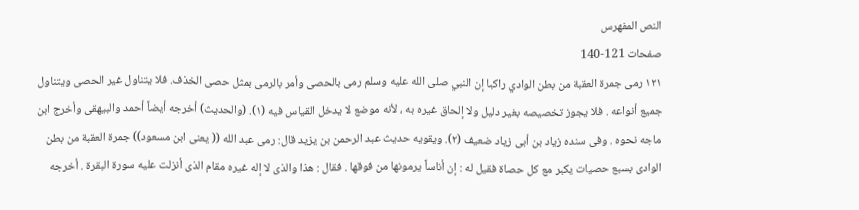النص المفهرس
صفحات 121-140
١٢١ رمى جمرة العقبة من بطن الوادي راكبا إن النبي صلى الله عليه وسلم رمى بالحصى وأمر بالرمى بمثل حصى الخذف. فلا يتناول غير الحصى ويتناول جميع أنواعه . فلا يجوز تخصيصه بغير دليل ولا إلحاق غيره به ، لأنه موضع لا يدخل القياس فيه (١). (والحديث) أخرجه أيضاً أحمد والبيهقى وأخرج ابن ماجه نحوه . وفى سنده زياد بن أبى زياد ضعيف (٢). ويقويه حديث عبد الرحمن بن يزيد قال: رمى عبد الله (( يعنى ابن مسعود)) جمرة العقبة من بطن الوادى بسبع حصيات يكبر مع كل حصاة فقيل له : إن أناساً يرمونها من فوقها . فقال : هذا والذى لا إله غيره مقام الذى أنزلت عليه سورة البقرة . أخرجه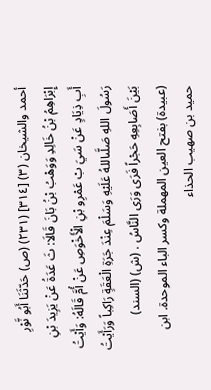أحمد والشيخان (٣) [٣١٤] (٢٣١) (ص) حَدّثَنَا أَبُو نَّوْرِ إِبْرَاهِمُ بْنُ خَالِدِ وَوَهْبُ بْنُ بَانَ قَالَا: ثَ عَدَةُ عَنْ يَزِيدَ بْنِ أَبِ ذِيَادٍ عَنْ سَيَ بْ عَمْرِو بْنِ الْأَخْوَصِ عَنْ أُمَّ قَالَهُ: وَأَيْتُ رَسُولَ اللهِ صَلَّىاللهُ عَلَيْهِ وَسَلْمَ عِنْدَ جَرَةِ الْعَقَةٍ رَاكِباً وَرَأَيْتُ بَيْنَ أَصَابِعِهِ حَجْراً فَرَى وَرَى النَّاسُ . (ش) (السند) (عبيدة) بفتح العين المهملة وكسر الباء الموحدة. ابن حميد بن صهيب الحذاء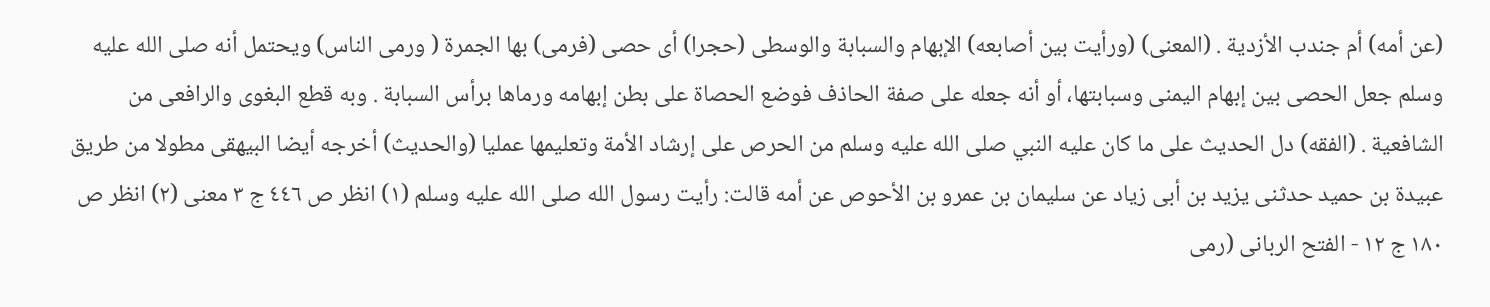(عن أمه) أم جندب الأزدية . (المعنى) (ورأيت بين أصابعه) الإبهام والسبابة والوسطى (حجرا) أى حصى (فرمى) بها الجمرة ( ورمى الناس) ويحتمل أنه صلى الله عليه وسلم جعل الحصى بين إبهام اليمنى وسبابتها، أو أنه جعله على صفة الحاذف فوضع الحصاة على بطن إبهامه ورماها برأس السبابة . وبه قطع البغوى والرافعى من الشافعية . (الفقه) دل الحديث على ما كان عليه النبي صلى الله عليه وسلم من الحرص على إرشاد الأمة وتعليمها عمليا (والحديث) أخرجه أيضا البيهقى مطولا من طريق عبيدة بن حميد حدثنى يزيد بن أبى زياد عن سليمان بن عمرو بن الأحوص عن أمه قالت: رأيت رسول الله صلى الله عليه وسلم (١) انظر ص ٤٤٦ ج ٣ معنى (٢) انظر ص ١٨٠ ج ١٢ - الفتح الربانى (رمى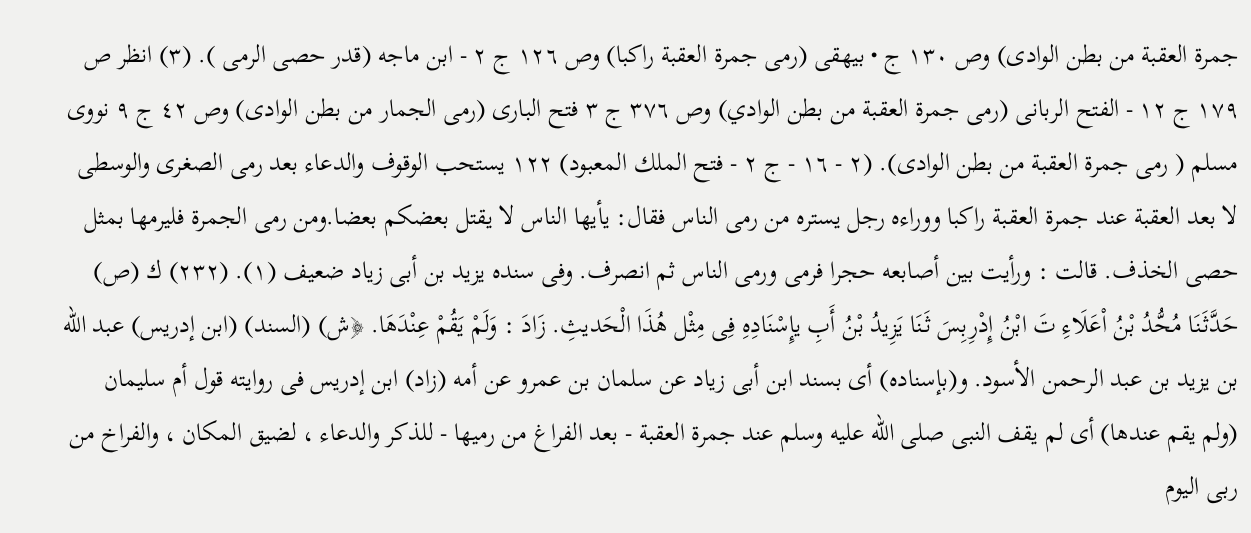جمرة العقبة من بطن الوادى) وص ١٣٠ ج • بيهقى (رمى جمرة العقبة راكبا) وص ١٢٦ ج ٢ - ابن ماجه (قدر حصى الرمى ). (٣) انظر ص ١٧٩ ج ١٢ - الفتح الربانى (رمى جمرة العقبة من بطن الوادي) وص ٣٧٦ ج ٣ فتح البارى (رمى الجمار من بطن الوادى) وص ٤٢ ج ٩ نووى مسلم ( رمى جمرة العقبة من بطن الوادى). (٢ - ١٦ - ج ٢ - فتح الملك المعبود) ١٢٢ يستحب الوقوف والدعاء بعد رمى الصغرى والوسطى لا بعد العقبة عند جمرة العقبة راكبا ووراءه رجل يستره من رمى الناس فقال: يأيها الناس لا يقتل بعضكم بعضا.ومن رمى الجمرة فليرمها بمثل حصى الخذف. قالت : ورأيت بين أصابعه حجرا فرمى ورمى الناس ثم انصرف. وفی سنده یزید بن أبی زیاد ضعيف (١). (٢٣٢) ك (ص) حَدَّثَنَا مُحُّدُ بْنُ اْعَلَاءِ تَ ابْنُ إِدْرِبِسَ ثَنَا يَزِيدُ بْنُ أَبِ يإِسْنَادِهِ فِى مِثْل هُذَا الْحَديثِ. زَادَ : وَلَمْ يَقُمْ عِنْدَهَا. ﴿ش) (السند) (ابن إدريس) عبد الله بن يزيد بن عبد الرحمن الأسود. و(بإسناده) أی بسند ابن أبی زیاد عن سلمان بن عمرو عن أمه (زاد) ابن إدريس فى روايته قول أم سليمان (ولم يقم عندها) أى لم يقف النبى صلى الله عليه وسلم عند جمرة العقبة - بعد الفراغ من رميها - للذكر والدعاء ، لضيق المكان ، والفراخ من ربی الیوم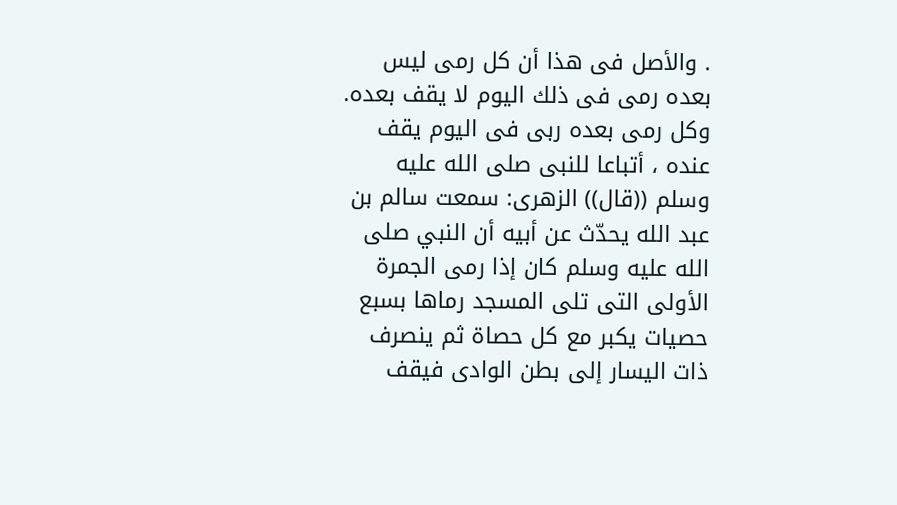. والأصل فى هذا أن کل رمی ليس بعده رمى فى ذلك اليوم لا يقف بعده. وكل رمى بعده ربى فى اليوم يقف عنده ، أتباعا للنبى صلى الله عليه وسلم ((قال)) الزهرى: سمعت سالم بن عبد الله يحدّث عن أبيه أن النبي صلى الله عليه وسلم كان إذا رمى الجمرة الأولى التى تلى المسجد رماها بسبع حصيات يكبر مع كل حصاة ثم ينصرف ذات اليسار إلى بطن الوادى فيقف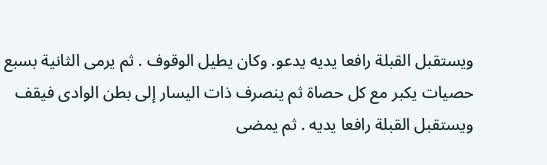ويستقبل القبلة رافعا يديه يدعو. وكان يطيل الوقوف . ثم يرمى الثانية بسبع حصيات يكبر مع كل حصاة ثم ينصرف ذات اليسار إلى بطن الوادى فيقف ويستقبل القبلة رافعا يديه . ثم يمضى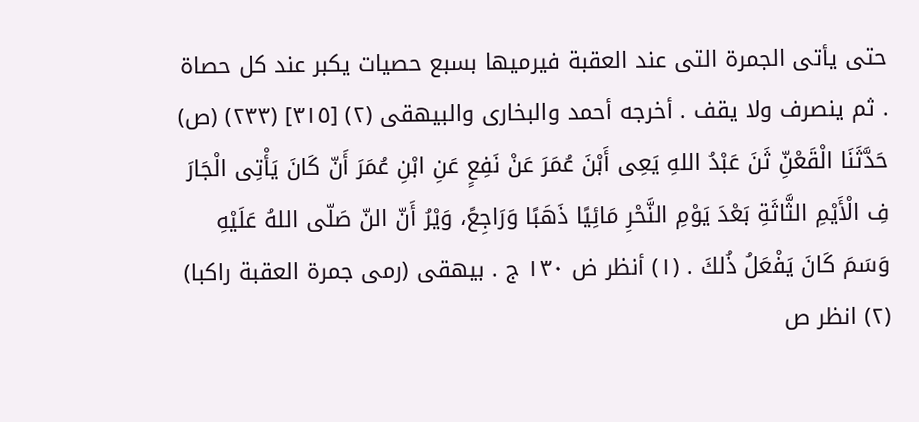حتى يأتى الجمرة التى عند العقبة فيرميها بسبع حصيات يكبر عند كل حصاة . ثم ينصرف ولا يقف . أخرجه أحمد والبخارى والبيهقى (٢) [٣١٥] (٢٣٣) (ص) حَدَّثَنَا الْقَعْنِّ ثَنَ عَبْدُ اللهِ يَعِى أَبْنَ عُمَرَ عَنْ نَفِعٍ عَنِ ابْنِ عُمَرَ أَنّ كَانَ يَأْتِى الْجَارَ فِ الْأَيْمِ الثَّاثَةِ بَعْدَ يَوْمِ النَّحْرِ مَائِيًا ذَهَبًا وَرَاجِعً، وَيْرُ أَنّ النّ صَلّى اللهُ عَلَيْهِ وَسَمَ كَانَ يَفْعَلُ ذُلكَ . (١) أنظر ض ١٣٠ ج . بيهقى (رمى جمرة العقبة راكبا) (٢) انظر ص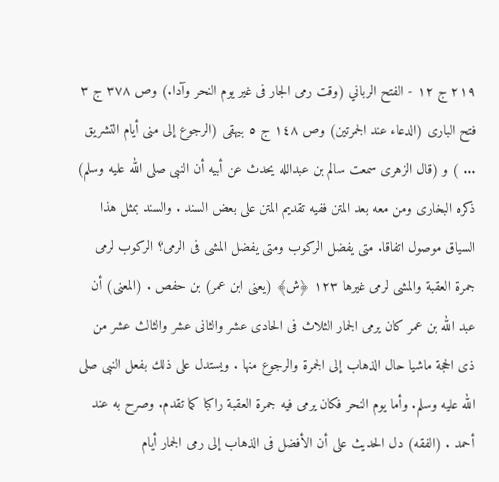٢١٩ ج ١٢ - الفتح الرباني (وقت رمى الجار فى غير يوم النحر وآدا.) وص ٣٧٨ ج ٣ فتح البارى (الدعاء عند الجمرتين) وص ١٤٨ ج ٥ بيهقى (الرجوع إلى منى أيام التشريق ... ) و (قال الزهرى سمعت سالم بن عبدالله يحدث عن أبيه أن النبى صلى الله عليه وسلم) ذكره البخارى ومن معه بعد المتن ففيه تقديم المتن على بعض السند . والسند بمثل هذا السياق موصول اتفاقا. متى يفضل الركوب ومتى يفضل المشى فى الرمى؟ الركوب لرمى جمرة العقبة والمشى لرمى غيرها ١٢٣ ﴿ش﴾ (يعنى ابن عمر) بن حفص . (المعنى) أن عبد الله بن عمر كان يرمى الجمار الثلاث فى الحادى عشر والثانى عشر والثالث عشر من ذى الحجة ماشيا حال الذهاب إلى الجمرة والرجوع منها . ويستدل على ذلك بفعل النبى صلى الله عليه وسلم. وأما يوم النحر فكان يرمى فيه جمرة العقبة راكبا كما تقدم. وصرح به عند أحمد . (الفقه) دل الحديث على أن الأفضل فى الذهاب إلى رمى الجمار أيام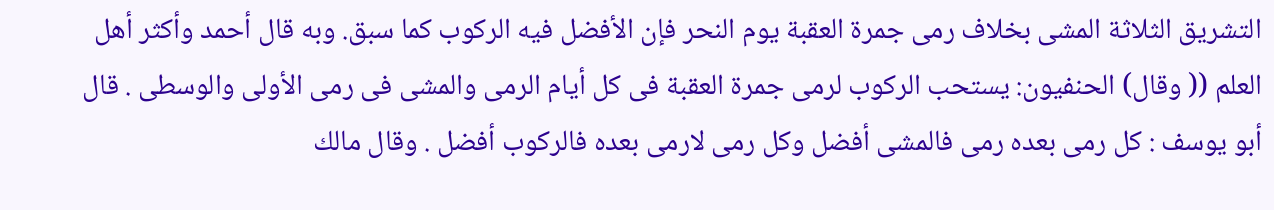التشريق الثلاثة المشى بخلاف رمى جمرة العقبة يوم النحر فإن الأفضل فيه الركوب كما سبق. وبه قال أحمد وأكثر أهل العلم (( وقال) الحنفيون: يستحب الركوب لرمى جمرة العقبة فى كل أيام الرمى والمشى فى رمی الأولى والوسطى . قال أبو يوسف : کل رمی بعده رمی فالمشی أفضل وکل رمی لارمی بعده فالركوب أفضل . وقال مالك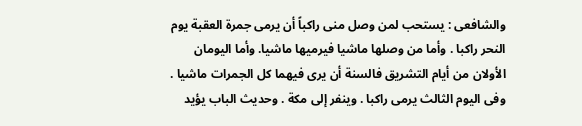والشافعى : يستحب لمن وصل منى راكباً أن يرمى جمرة العقبة يوم النحر راكبا . وأما من وصلها ماشيا فيرميها ماشيا. وأما اليومان الأولان من أيام التشريق فالسنة أن يرى فيهما كل الجمرات ماشيا . وفى اليوم الثالث يرمى راكبا . وينفر إلى مكة . وحديث الباب يؤيد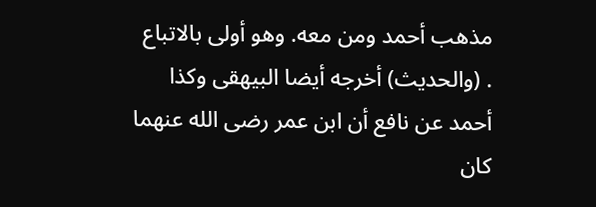مذهب أحمد ومن معه. وهو أولى بالاتباع . (والحديث) أخرجه أيضا البيهقى وكذا أحمد عن نافع أن ابن عمر رضى الله عنهما كان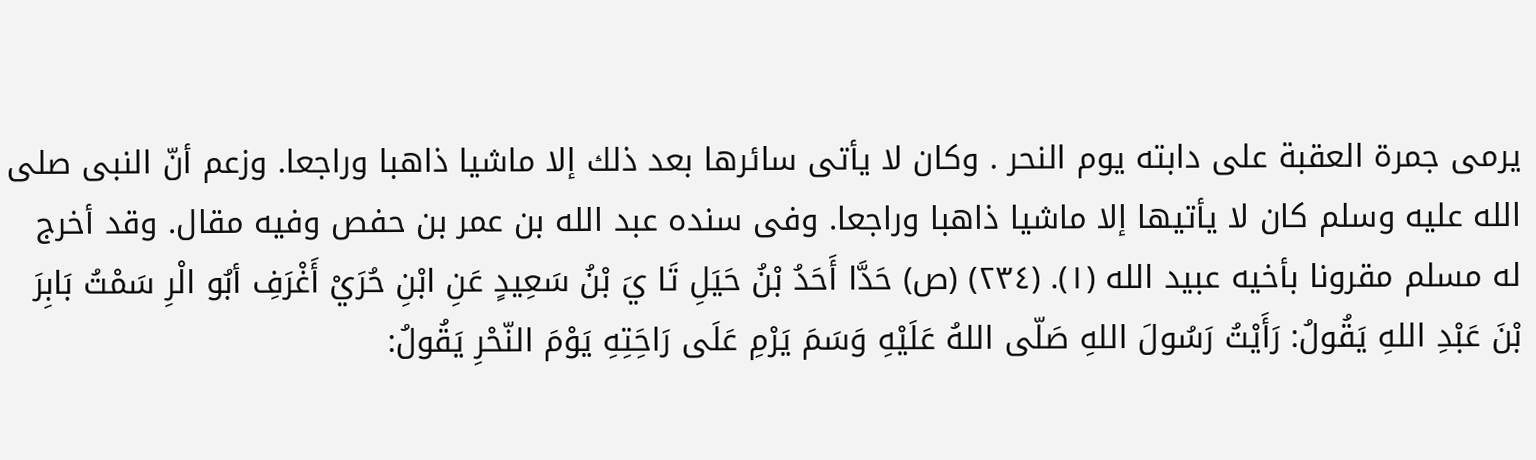يرمى جمرة العقبة على دابته يوم النحر . وكان لا يأتى سائرها بعد ذلك إلا ماشيا ذاهبا وراجعا. وزعم أنّ النبى صلى الله عليه وسلم كان لا يأتيها إلا ماشيا ذاهبا وراجعا. وفى سنده عبد الله بن عمر بن حفص وفيه مقال. وقد أخرج له مسلم مقرونا بأخيه عبيد الله (١). (٢٣٤) (ص) حَدَّا أَحَدُ بْنُ حَيَلِ تَا يَ بْنُ سَعِيدٍ عَنِ ابْنِ حُرَيْ أَغْرَفِ أبُو الْرِ سَمْتُ بَابِرَ بْنَ عَبْدِ اللهِ يَقُولُ: رَأَيْتُ رَسُولَ اللهِ صَلّى اللهُ عَلَيْهِ وَسَمَ يَرْمِ عَلَى رَاحَِتِهِ يَوْمَ النّحْرِ يَقُولُ: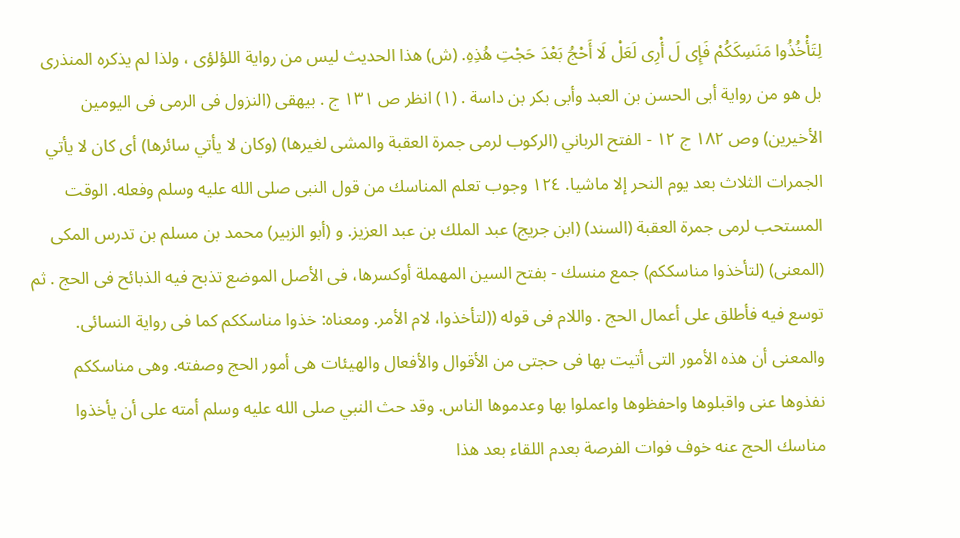لِتَأْخُذُوا مَنَسِكَكُمْ فَإِى لَ أْرِى لَعَلْ لَا أَحْجُ بَعْدَ حَجْتِ هُذِهِ. (ش) هذا الحديث ليس من رواية اللؤلؤى ، ولذا لم يذكره المنذرى بل هو من رواية أبى الحسن بن العبد وأبى بكر بن داسة . (١) انظر ص ١٣١ ج . بيهقى (النزول فى الرمى فى اليومين الأخيرين) وص ١٨٢ ج ١٢ - الفتح الرباني (الركوب لرمى جمرة العقبة والمشى لغيرها) (وكان لا يأتي سائرها) أى كان لا يأتي الجمرات الثلاث بعد يوم النحر إلا ماشيا. ١٢٤ وجوب تعلم المناسك من قول النبى صلى الله عليه وسلم وفعله. الوقت المستحب لرمى جمرة العقبة (السند) (ابن جريج) عبد الملك بن عبد العزيز. و (أبو الزبير) محمد بن مسلم بن تدرس المكى (المعنى) (لتأخذوا مناسككم) جمع منسك - بفتح السين المهملة أوكسرها، فى الأصل الموضع تذبح فيه الذبائح فى الحج . ثم توسع فيه فأطلق على أعمال الحج . واللام فى قوله ((لتأخذوا، لام الأمر. ومعناه: خذوا مناسككم كما فى رواية النسائى. والمعنى أن هذه الأمور التى أتيت بها فى حجتى من الأقوال والأفعال والهيئات هى أمور الحج وصفته. وهى مناسككم نفذوها عنى واقبلوها واحفظوها واعملوا بها وعدموها الناس. وقد حث النبي صلى الله عليه وسلم أمته على أن يأخذوا مناسك الحج عنه خوف فوات الفرصة بعدم اللقاء بعد هذا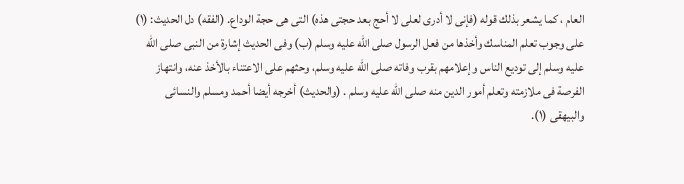العام ، كما يشعر بذلك قوله (فإنى لا أدرى لعلى لا أحج بعد حجتى هذه) التى هى حجة الوداع. (الفقه) دل الحديث: (١) على وجوب تعلم المناسك وأخذها من فعل الرسول صلى الله عليه وسلم (ب) وفى الحديث إشارة من النبى صلى الله عليه وسلم إلى توديع الناس وإعلامهم بقرب وفاته صلى الله عليه وسلم، وحثهم على الاعتناء بالأخذ عنه، وانتهاز الفرصة فى ملازمته وتعلم أمور الدين منه صلى الله عليه وسلم . (والحديث) أخرجه أيضا أحمد ومسلم والنسائى والبيهقى (١).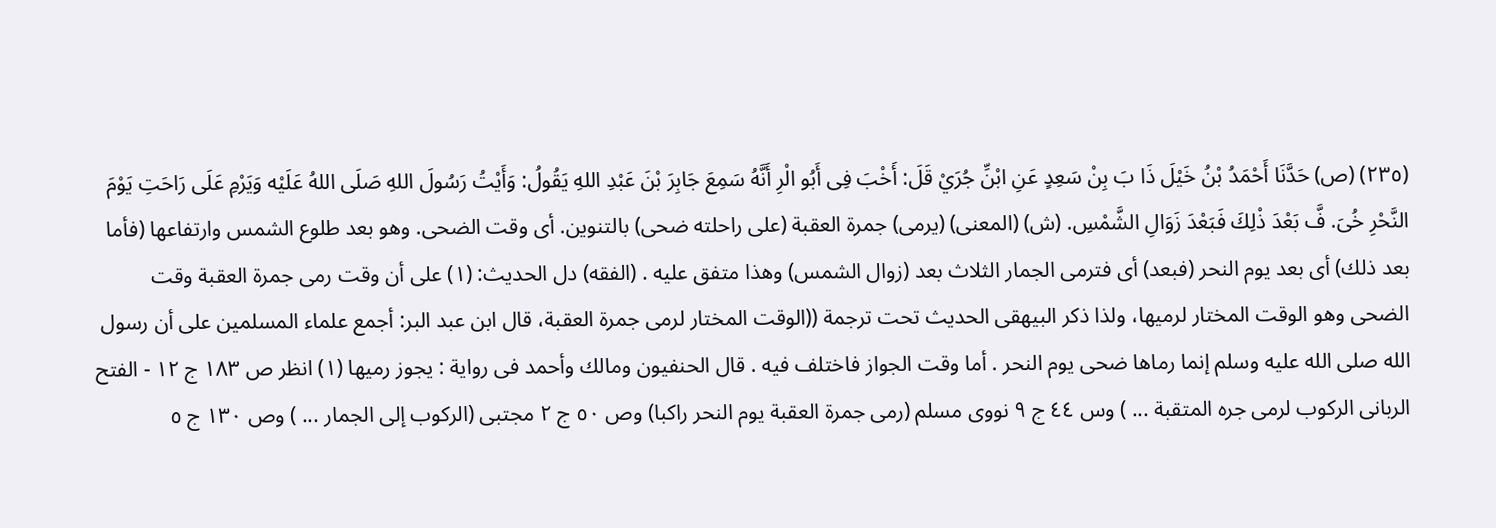(٢٣٥) (ص) حَدَّنَا أَحْمَدُ بْنُ خَيْلَ ذَا بَ بِنْ سَعِدٍ عَنِ ابْنِّ جُرَيْ قَلَ: أَخْبَ فِى أَبُو الْرِ أَنَّهُ سَمِعَ جَابِرَ بْنَ عَبْدِ اللهِ يَقُولُ: وَأَيْتُ رَسُولَ اللهِ صَلَى اللهُ عَلَيْه وَيَرْمِ عَلَى رَاحَتِ يَوْمَ النَّحْرِ خُىَ. فَّ بَعْدَ ذْلِكَ فَبَعْدَ زَوَالِ الشَّمْسِ. (ش) (المعنى) (يرمى) جمرة العقبة (على راحلته ضحى) بالتنوين. أى وقت الضحى. وهو بعد طلوع الشمس وارتفاعها (فأما بعد ذلك) أى بعد يوم النحر (فبعد) أى فترمى الجمار الثلاث بعد (زوال الشمس) وهذا متفق عليه . (الفقه) دل الحديث: (١) على أن وقت رمى جمرة العقبة وقت الضحى وهو الوقت المختار لرميها، ولذا ذكر البيهقى الحديث تحت ترجمة ((الوقت المختار لرمى جمرة العقبة، قال ابن عبد البر: أجمع علماء المسلمين على أن رسول الله صلى الله عليه وسلم إنما رماها ضحى يوم النحر . أما وقت الجواز فاختلف فيه . قال الحنفيون ومالك وأحمد فى رواية : يجوز رميها (١) انظر ص ١٨٣ ج ١٢ - الفتح الربانى الركوب لرمى جره المتقبة ... ) وس ٤٤ ج ٩ نووى مسلم (رمى جمرة العقبة يوم النحر راكبا) وص ٥٠ ج ٢ مجتبى (الركوب إلى الجمار ... ) وص ١٣٠ ج ٥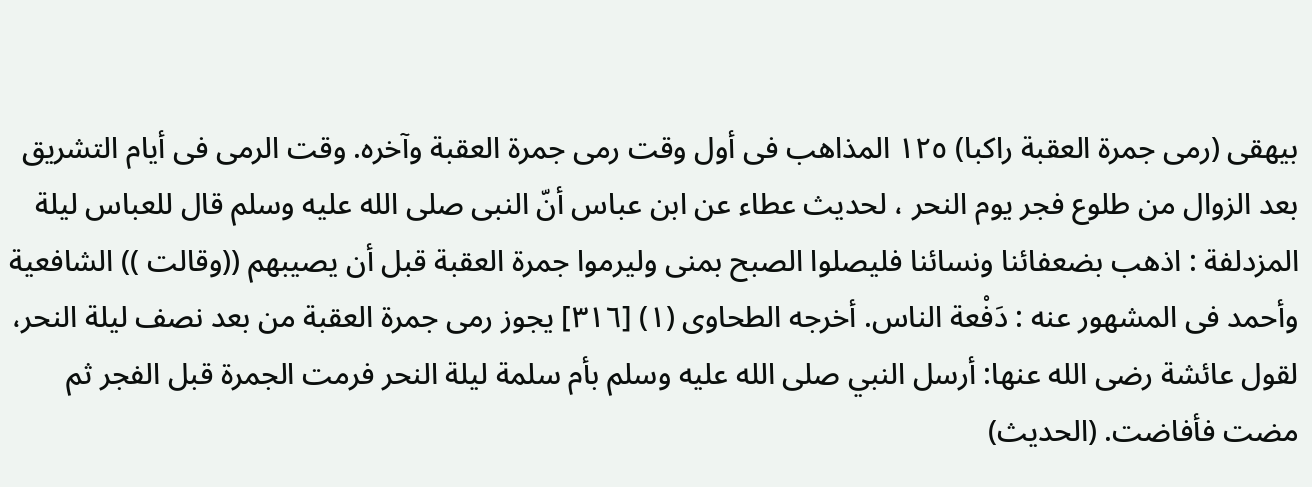بيهقى (رمى جمرة العقبة راكبا) ١٢٥ المذاهب فى أول وقت رمى جمرة العقبة وآخره. وقت الرمى فى أيام التشريق بعد الزوال من طلوع فجر يوم النحر ، لحديث عطاء عن ابن عباس أنّ النبى صلى الله عليه وسلم قال للعباس ليلة المزدلفة : اذهب بضعفائنا ونسائنا فليصلوا الصبح بمنى وليرموا جمرة العقبة قبل أن يصيبهم ((وقالت )) الشافعية وأحمد فى المشهور عنه : دَفْعة الناس. أخرجه الطحاوى (١) [٣١٦] يجوز رمى جمرة العقبة من بعد نصف ليلة النحر، لقول عائشة رضى الله عنها: أرسل النبي صلى الله عليه وسلم بأم سلمة ليلة النحر فرمت الجمرة قبل الفجر ثم مضت فأفاضت. (الحديث)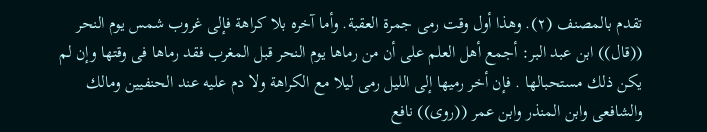تقدم بالمصنف (٢). وهذا أول وقت رمى جمرة العقبة. وأما آخره بلا كراهة فإلى غروب شمس يوم النحر ((قال)) ابن عبد البر: أجمع أهل العلم على أن من رماها يوم النحر قبل المغرب فقد رماها فى وقتها وإن لم يكن ذلك مستحبالها . فإن أخر رميها إلى الليل رمى ليلا مع الكراهة ولا دم عليه عند الحنفيين ومالك والشافعى وابن المنذر وابن عمر ((روى)) نافع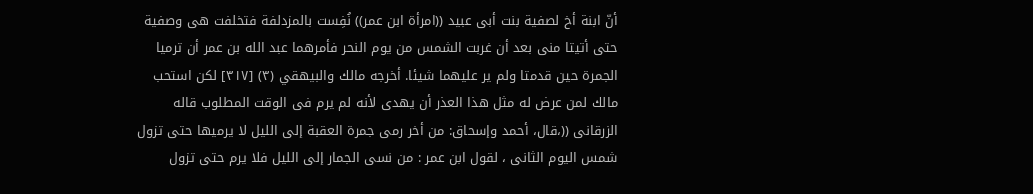أنّ ابنة أخ لصفية بنت أبى عبيد ((امرأة ابن عمر)) نُفِست بالمزدلفة فتخلفت هى وصفية حتى أتيتا منى بعد أن غربت الشمس من يوم النحر فأمرهما عبد الله بن عمر أن ترميا الجمرة حين قدمتا ولم ير عليهما شيئا. أخرجه مالك والبيهقي (٣) [٣١٧] لكن استحب مالك لمن عرض له مثل هذا العذر أن يهدى لأنه لم يرم فى الوقت المطلوب قاله الزرقانى ((،قال، أحمد وإسحاق: من أخر رمى جمرة العقبة إلى الليل لا يرميها حتى تزول شمس اليوم الثانى ، لقول ابن عمر : من نسى الجمار إلى الليل فلا يرم حتى تزول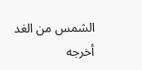الشمس من الغد أخرجه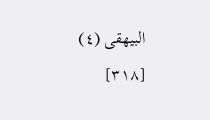البيهقى (٤) [٣١٨]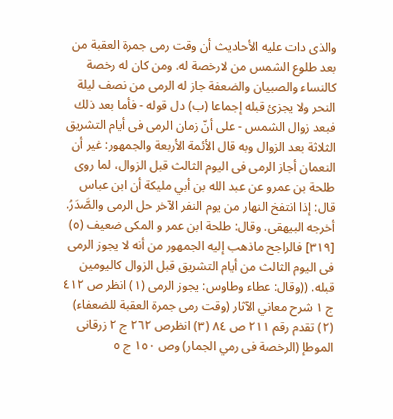والذى دات عليه الأحاديث أن وقت رمى جمرة العقبة من بعد طلوع الشمس من لارخصة له. ومن كان له رخصة كالنساء والصبيان والضعفة جاز له الرمى من نصف ليلة النحر ولا يجزئ قبله إجماعا (ب) دل قوله - فأما بعد ذلك فبعد زوال الشمس - على أنّ زمان الرمى فى أيام التشريق الثلاثة بعد الزوال وبه قال الأئمة الأربعة والجمهور: غير أن النعمان أجاز الرمى فى اليوم الثالث قبل الزوال، لما روى طلحة بن عمرو عن عبد الله بن أبي مليكة أن ابن عباس قال: إذا انتفخ النهار من يوم النفر الآخر حل الرمى والصَّدَرُ. أخرجه البيهقى. وقال: طلحة ابن عمر و المكى ضعيف (٥) [٣١٩] فالراجح ماذهب إليه الجمهور من أنه لا يجوز الرمى فى اليوم الثالث من أيام التشريق قبل الزوال كاليومين قبله. ((وقال: عطاء وطاوس: يجوز الرمى (١) انظر ص ٤١٢ ج ١ شرح معاني الآثار (وقت رمى جمرة العقبة للضعفاء) (٢) تقدم رقم ٢١١ ص ٨٤ (٣) انظرص ٢٦٢ ج ٢ زرقانى الموطإ (الرخصة فى رمي الجمار) وص ١٥٠ ج ٥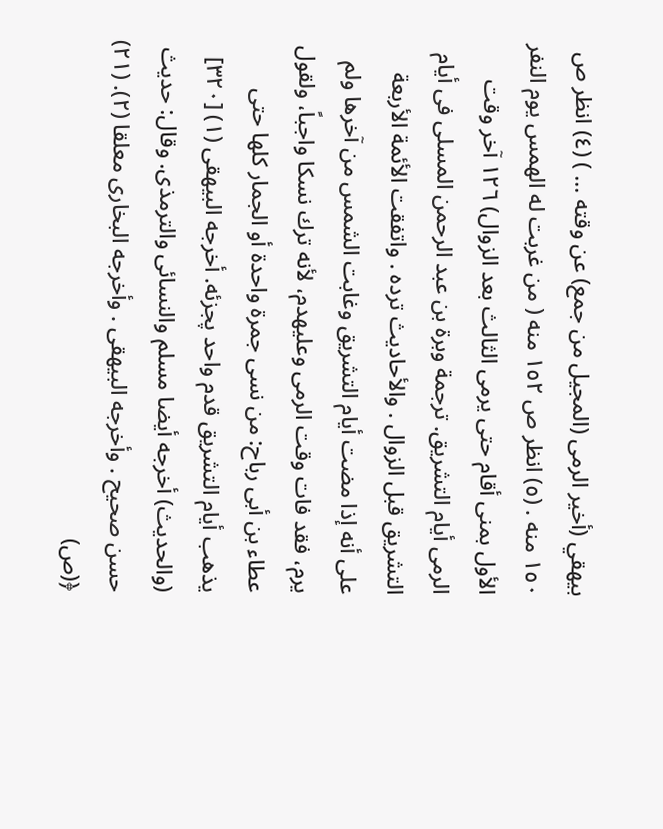بيهقي (أخير الرمى (المجيل من جمع) عن وقته ... ) (٤) انظر ص ١٥٠ منه . (٥) انظر ص ١٥٢ منه ( من غربت له الهمس يوم النفر الأول بمنى أقام حتى يرمى الثالث بعد الزوال) ١٢٦ آخر وقت الرمى أيام التشريق. ترجمة وبرة بن عبد الرحمن المسلى فى أيام التشريق قبل الزوال . والأحاديث ترده . واتفقت الأئمة الأربعة على أنه إذا مضت أيام التشريق وغابت الشمس من آخرها ولم يرم، فقد فات وقت الرمى وعليهدم، لأنه ترك نسكا واجباً، ولقول عطاء بن أبى رباح: من نسى جمرة واحدة أو الجمار كلها حتى يذهب أيام التشريق قدم واحد پجزئه. أخرجه البيهقى (١) [٣٢٠] (والحديث) أخرجه أيضا مسلم والنسائى والترمذى. وقال: حديث حسن صحيح . وأخرجه البيهقى . وأخرجه البخارى معلقا (٢). (٢١) ﴿(ص)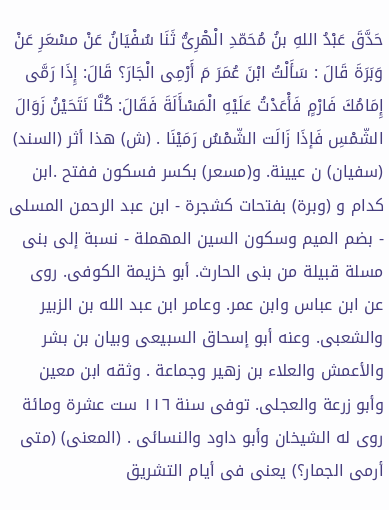حَدَّقَ عَبْدُ اللهِ بنُ مُحَمّدِ الْهْرِىُّ ثَنَا سُفْيَانُ عَنْ مسْعَرِ عَنْ وَبَرَةَ قَالَ : سَأَلْتُ ابْنَ عُمَرَ مَ أَرْمِى الْجَارَ؟ قَالَ: إِذَا رَمَّى إِمَامُكَ فَارْمٍ فَأْعَدْتُ عَلَيْهِ الْمَسْأَلَةَ فَقَالَ: كُنَّا نَتَحَيْنُ زَوَالَ الشّمْسِ فَإذَا زَالَت الشّمْسُ رَمَيْنَا . (ش) هذا أثر (السند) (سفيان) ن عيينة. و(مسعر) بكسر فسكون ففتح .ابن كدام و (وبرة) بفتحات كشجرة - ابن عبد الرحمن المسلى - بضم الميم وسكون السين المهملة - نسبة إلى بنى مسلة قبيلة من بنى الحارث. أبو خزيمة الكوفى. روى عن ابن عباس وابن عمر. وعامر ابن عبد الله بن الزبير والشعبى. وعنه أبو إسحاق السبيعى وبيان بن بشر والأعمش والعلاء بن زهير وجماعة . وثقه ابن معين وأبو زرعة والعجلى. توفى سنة ١١٦ ست عشرة ومائة روى له الشيخان وأبو داود والنسائى . (المعنى) (متى أرمى الجمار؟) يعنى فى أيام التشريق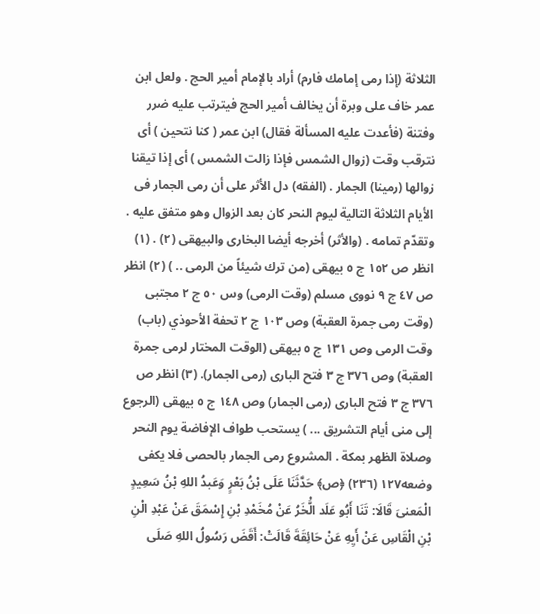الثلاثة (إذا رمى إمامك فارم) أراد بالإمام أمير الحج . ولعل ابن عمر خاف على وبرة أن يخالف أمير الحج فيترتب عليه ضرر وفتنة (فأعدت عليه المسألة فقال) ابن عمر ( كنا نتحين ) أى نترقب وقت (زوال الشمس فإذا زالت الشمس ) أى إذا تيقنا زوالها (رمينا) الجمار . (الفقه) دل الأثر على أن رمى الجمار فى الأيام الثلاثة التالية ليوم النحر كان بعد الزوال وهو متفق عليه . وتقدّم تمامه . (والأثر) أخرجه أيضا البخارى والبيهقى (٢) . (١) انظر ص ١٥٢ ج ٥ بيهقى (من ترك شيئاً من الرمى .. ) (٢) انظر ص ٤٧ ج ٩ نووى مسلم (وقت الرمى) وس ٥٠ ج ٢ مجتبى (وقت رمى جمرة العقبة) وص ١٠٣ ج ٢ تحفة الأحوذي (باب) وقت الرمى وص ١٣١ ج ٥ بيهقى (الوقت المختار لرمى جمرة العقبة) وص ٣٧٦ ج ٣ فتح البارى (رمى الجمار). (٣) انظر ص ٣٧٦ ج ٣ فتح البارى (رمى الجمار) وص ١٤٨ ج ٥ بيهقى (الرجوع إلى منى أيام التشريق ... ) يستحب طواف الإفاضة يوم النحر وصلاة الظهر بمكة . المشروع رمى الجمار بالحصى فلا يكفى وضعه١٢٧ (٢٣٦) ﴿ص﴾ حَدَّثَنَا عَلَى بْنُ بَعْرٍ وَعَبدُ اللهِ بْنُ سَعِيدٍ الْمَعنىَ قَالَا: تَنَا أَبُو عَلَد الَّْخَرُ عَنْ مُخَمْدِ بْنِ إِسْمَقَ عَنْ عَبْدِ الْنِ بْنِ الْقَاسِ عَنْ أَيِهِ عَنْ حَائِقَةَ قَالَتْ: أَقَضَ رَسُولُ اللهِ صَلَى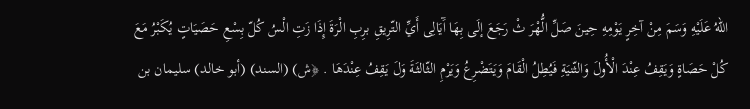اللهُ عَلَيْهِ وَسَمَ مِنْ آخِرٍ يَوْمِهِ حِينَ صَلِّ الُّهْرَ ثْ رَجَعَ إلَى بِهَا آَيَالِى أَيِّ التّرِيقِ برِبِ الْرَةَ إِذَا زَتِ الْسُ كُلّ بِسْعِ حَصَيَاتٍ يُكَبْرُ مَعَ كُلْ حَصَاةٍ وَيَقِفُ عِنْدَ الْأُولَ وَالثّنيَةِ فَيُطِلُ الْقَامَ وَيَتَضْرِعُ وَيَرْمِ الثّالثَةَ وَلَ يَقِفُ عِنْدَهَا . ﴿ش) (السند) (أبو خالد) سليمان بن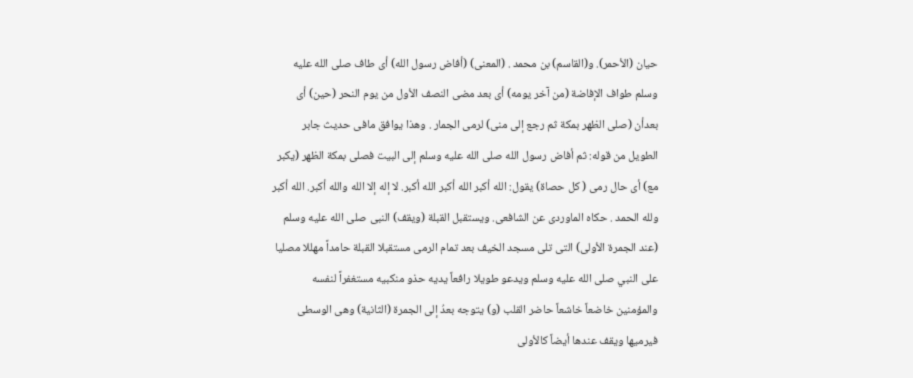حيان (الأحمر). و(القاسم) بن محمد . (المعنى) (أفاض رسول الله) أى طاف صلى الله عليه وسلم طواف الإفاضة (من آخر يومه) أى بعد مضى النصف الأول من يوم النحر (حين) أى بعدأن (صلى الظهر بمكة ثم رجع إلى منى) لرمى الجمار . وهذا يوافق مافى حديث جابر الطويل من قوله: ثم أفاض رسول الله صلى الله عليه وسلم إلى البيت فصلى بمكة الظهر (يكبر مع) أى حال رمى ( كل حصاة) يقول: الله أكبر الله أكبر الله أكبر. لا إله إلا الله والله أكبر. الله أكبر ولله الحمد . حكاه الماوردى عن الشافعى. ويستقبل القبلة (ويقف) النبى صلى الله عليه وسلم (عند الجمرة الأولى) التى تلى مسجد الخيف بعد تمام الرمى مستقبلا القبلة حامداً مهللا مصليا على النبي صلى الله عليه وسلم ويدعو طويلا رافعاً يديه حذو منكبيه مستغفراً لنفسه والمؤمنين خاضعاً خاشعاً حاضر القلب (و) يتوجه بعدُ إلى الجمرة (الثانية) وهى الوسطى فيرميها ويقف عندها أيضاً كالأولى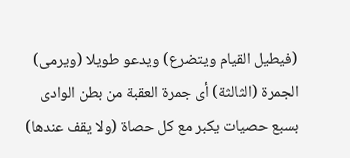(فيطيل القيام ويتضرع) ويدعو طويلا (ويرمى) الجمرة (الثالثة) أى جمرة العقبة من بطن الوادى بسبع حصيات يكبر مع كل حصاة (ولا يقف عندها)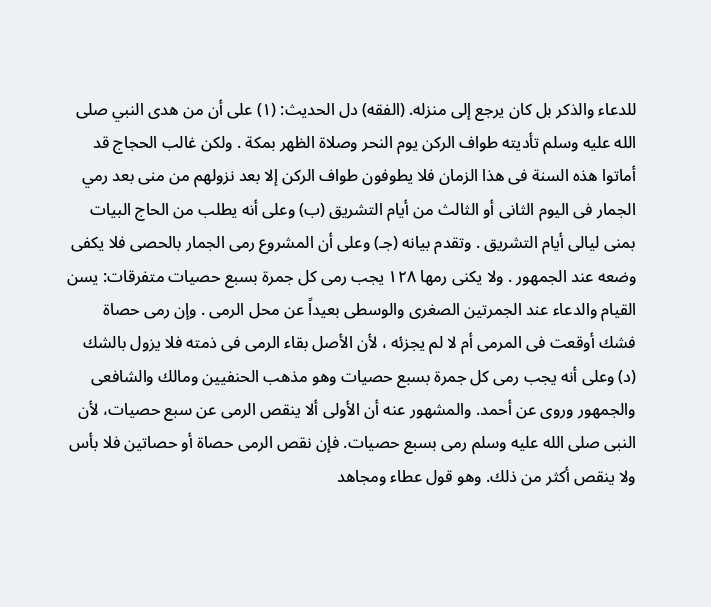للدعاء والذكر بل كان يرجع إلى منزله. (الفقه) دل الحديث: (١) على أن من هدى النبي صلى الله عليه وسلم تأديته طواف الركن يوم النحر وصلاة الظهر بمكة . ولكن غالب الحجاج قد أماتوا هذه السنة فى هذا الزمان فلا يطوفون طواف الركن إلا بعد نزولهم من منى بعد رمي الجمار فى اليوم الثانى أو الثالث من أيام التشريق (ب) وعلى أنه يطلب من الحاج البيات بمنى ليالى أيام التشريق . وتقدم بيانه (جـ) وعلى أن المشروع رمی الجمار بالحصی فلا یکفی وضعه عند الجمهور . ولا یکنی رمها ١٢٨ يجب رمى كل جمرة بسبع حصيات متفرقات: يسن القيام والدعاء عند الجمرتين الصغرى والوسطى بعيداً عن محل الرمى . وإن رمى حصاة فشك أوقعت فى المرمى أم لا لم يجزئه ، لأن الأصل بقاء الرمى فى ذمته فلا يزول بالشك (د) وعلى أنه يجب رمى كل جمرة بسبع حصيات وهو مذهب الحنفيين ومالك والشافعى والجمهور وروى عن أحمد. والمشهور عنه أن الأولى ألا ينقص الرمى عن سبع حصيات، لأن النبى صلى الله عليه وسلم رمى بسبع حصيات. فإن نقص الرمى حصاة أو حصاتين فلا بأس ولا ينقص أكثر من ذلك. وهو قول عطاء ومجاهد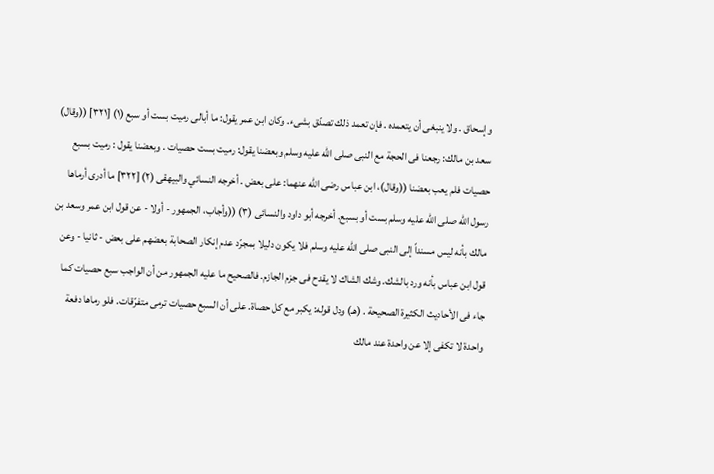وإسحاق . ولا ينبغى أن يتعمده . فإن تعمد ذلك تصدّق بشىء. وكان ابن عمر يقول: ما أبالى رميت بست أو سبع (١) [٣٢١] ((وقال) سعد بن مالك: رجعنا فى الحجة مع النبى صلى الله عليه وسلم وبعضنا يقول: رميت بست حصيات . وبعضنا يقول : رميت بسبع حصيات فلم يعب بعضنا ((وقال)، ابن عباس رضى الله عنهما: على بعض . أخرجه النسائي والبيهقى (٢) [٣٢٢] ما أدرى أرماها رسول الله صلى الله عليه وسلم بست أو بسبع. أخرجه أبو داود والنسائى (٣) ((وأجاب، الجمهور - أولا - عن قول ابن عمر وسعد بن مالك بأنه ليس مسنداً إلى النبى صلى الله عليه وسلم فلا يكون دليلا بمجرّد عدم إنكار الصحابة بعضهم على بعض - ثانيا - وعن قول ابن عباس بأنه ورد بالشك. وشك الشاك لا يقدح فى جزم الجازم. فالصحيح ما عليه الجمهور من أن الواجب سبع حصيات كما جاء فى الأحاديث الكثيرة الصحيحة . (هـ) ودل قوله: يكبر مع كل حصاة. على أن السبع حصيات ترمى متفرّقات. فلو رماها دفعة واحدة لا تكفى إلا عن واحدة عند مالك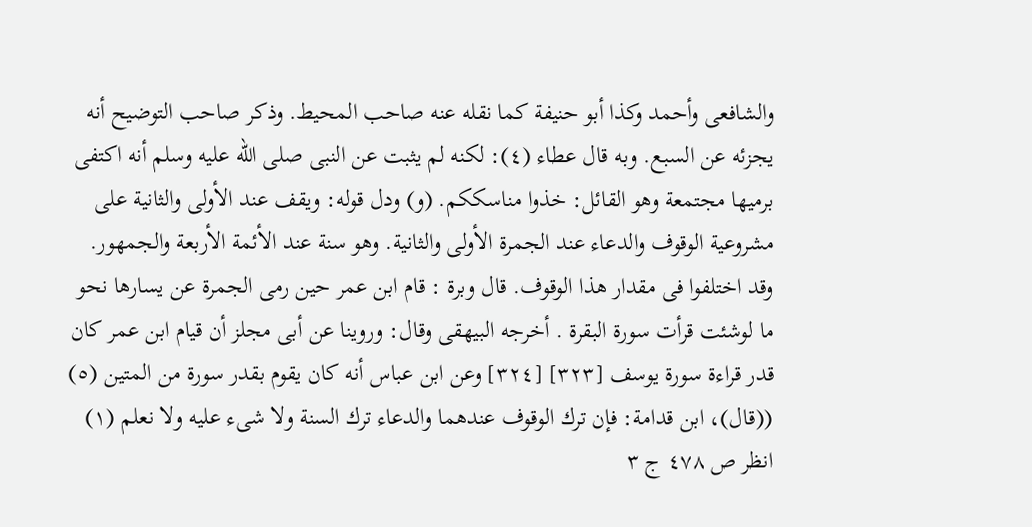والشافعى وأحمد وكذا أبو حنيفة كما نقله عنه صاحب المحيط. وذكر صاحب التوضيح أنه يجزئه عن السبع. وبه قال عطاء (٤): لكنه لم يثبت عن النبى صلى الله عليه وسلم أنه اكتفى برميها مجتمعة وهو القائل: خذوا مناسككم. (و) ودل قوله: ويقف عند الأولى والثانية على مشروعية الوقوف والدعاء عند الجمرة الأولى والثانية. وهو سنة عند الأئمة الأربعة والجمهور. وقد اختلفوا فى مقدار هذا الوقوف. قال وبرة : قام ابن عمر حين رمى الجمرة عن يسارها نحو ما لوشئت قرأت سورة البقرة . أخرجه البيهقى وقال: وروينا عن أبى مجلز أن قيام ابن عمر كان قدر قراءة سورة يوسف [٣٢٣] [٣٢٤] وعن ابن عباس أنه كان يقوم بقدر سورة من المتين (٥) ((قال)، ابن قدامة: فإن ترك الوقوف عندهما والدعاء ترك السنة ولا شىء عليه ولا نعلم (١) انظر ص ٤٧٨ ج ٣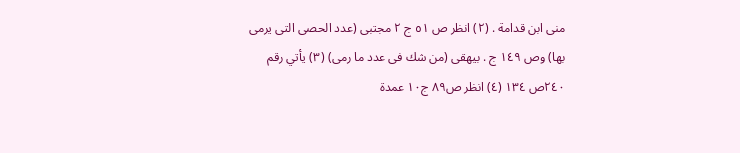منى ابن قدامة . (٢) انظر ص ٥١ ج ٢ مجتبى (عدد الحصى التى يرمى بها) وص ١٤٩ ج . بيهقى (من شك فى عدد ما رمى) (٣) يأتي رقم ٢٤٠ص ١٣٤ (٤) انظر ص٨٩ ج١٠ عمدة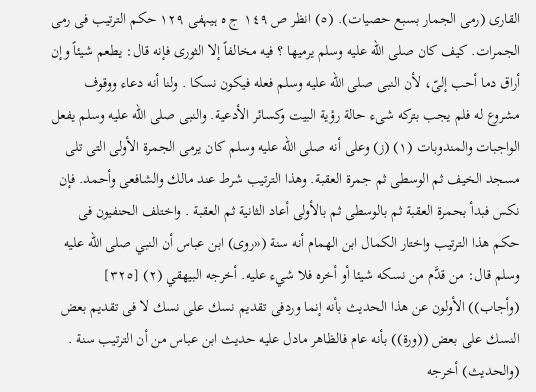القارى (رمى الجمار بسبع حصيات). (٥) انظر ص ١٤٩ ج ہ ہیہفی ١٢٩ حكم الترتيب فى رمى الجمرات. كيف كان صلى الله عليه وسلم يرميها ؟ فيه مخالفاً إلا الثورى فإنه قال: يطعم شيئاً وإن أراق دما أحب إلىّ، لأن النبى صلى الله عليه وسلم فعله فيكون نسكا . ولنا أنه دعاء ووقوف مشروع له فلم يجب بتركه شىء حالة رؤية البيت وكسائر الأدعية. والنبى صلى اللّه عليه وسلم يفعل الواجبات والمندوبات (١) (ز) وعلى أنه صلى الله عليه وسلم كان يرمى الجمرة الأولى التى تلى مسجد الخيف ثم الوسطى ثم جمرة العقبة. وهذا الترتيب شرط عند مالك والشافعى وأحمد. فإن نكس فبدأ بحمرة العقبة ثم بالوسطى ثم بالأولى أعاد الثانية ثم العقبة . واختلف الحنفيون فى حكم هذا الترتيب واختار الكمال ابن الهمام أنه سنة («روى) ابن عباس أن النبي صلى الله عليه وسلم قال: من قدَّم من نسكه شيئا أو أخره فلا شيء عليه. أخرجه البيهقي (٢) [٣٢٥] (وأجاب)) الأولون عن هذا الحديث بأنه إنما وردفى تقديم نسك على نسك لا فى تقديم بعض النسك على بعض ((ورة)) بأنه عام فالظاهر مادل عليه حديث ابن عباس من أن الترتيب سنة . (والحديث) أخرجه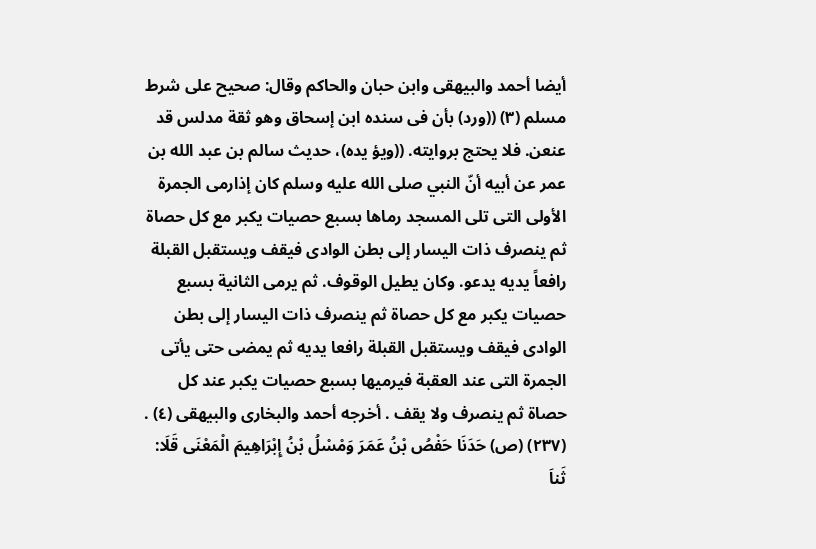أيضا أحمد والبيهقى وابن حبان والحاكم وقال: صحيح على شرط مسلم (٣) ((ورد) بأن فى سنده ابن إسحاق وهو ثقة مدلس قد عنعن. فلا يحتج بروايته. ((ويؤ يده)، حديث سالم بن عبد الله بن عمر عن أبيه أنّ النبي صلى الله عليه وسلم كان إذارمى الجمرة الأولى التى تلى المسجد رماها بسبع حصيات يكبر مع كل حصاة ثم ينصرف ذات اليسار إلى بطن الوادى فيقف ويستقبل القبلة رافعاً يديه يدعو. وكان يطيل الوقوف. ثم يرمى الثانية بسبع حصيات يكبر مع كل حصاة ثم ينصرف ذات اليسار إلى بطن الوادى فيقف ويستقبل القبلة رافعا يديه ثم يمضى حتى يأتى الجمرة التى عند العقبة فيرميها بسبع حصيات يكبر عند كل حصاة ثم ينصرف ولا يقف . أخرجه أحمد والبخارى والبيهقى (٤) . (٢٣٧) (ص) حَدَنَا حَفْصُ بْنُ عَمَرَ وَمْسْلُ بْنُ إِبْرَاهِيمَ الْمَعْنَى قَلَا: ثَناَ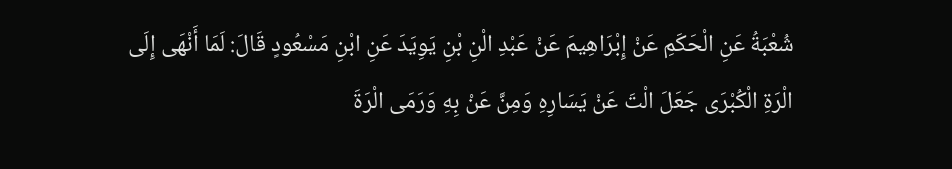شُعْبَةُ عَنِ الْحَكَمِ عَنْ إِبْرَاهِيمَ عَنْ عَبْدِ الْنِ بْنِ يَوِيَدَ عَنِ ابْنِ مَسْعُودٍ قَالَ: لَمَا أَنْهَى إِلَى الْرَةِ الْكُبْرَى جَعَلَ الْتَ عَنْ يَسَارِهِ وَمِنَّ عَنْ بِهِ وَرَمَى الْرَةَ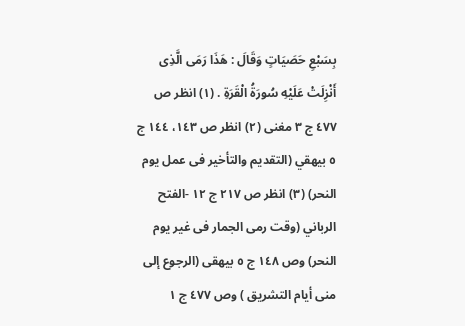بِسَبْعِ حَصَيَاتٍ وَقَالَ : هَذَا رَمَى الَّذِى أَنْزِلَتْ عَلَيْهِ سُورَةُ الْقَرَةِ . (١) انظر ص ٤٧٧ ج ٣ مغنى (٢) انظر ص ١٤٣، ١٤٤ ج ٥ بيهقي (التقديم والتأخير فى عمل يوم النحر) (٣) انظر ص ٢١٧ ج ١٢ -الفتح الرباني (وقت رمى الجمار فى غير يوم النحر) وص ١٤٨ ج ٥ بيهقى (الرجوع إلى منى أيام التشريق ) وص ٤٧٧ ج ١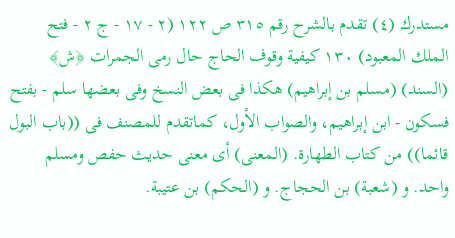مستدرك (٤) تقدم بالشرح رقم ٣١٥ ص ١٢٢ (٢ - ١٧ - ج ٢ - فتح الملك المعبود) ١٣٠ کیفیة وقوف الحاج حال رمى الجمرات ﴿ش﴾ (السند) (مسلم بن إبراهيم) هكذا فى بعض النسخ وفى بعضها سلم - بفتح فسكون - ابن إبراهيم، والصواب الأول، كماتقدم للمصنف فى ((باب البول قائما)) من كتاب الطهارة. (المعنى) أى معنى حديث حفص ومسلم واحد. و (شعبة) بن الحجاج. و (الحكم) بن عتيبة.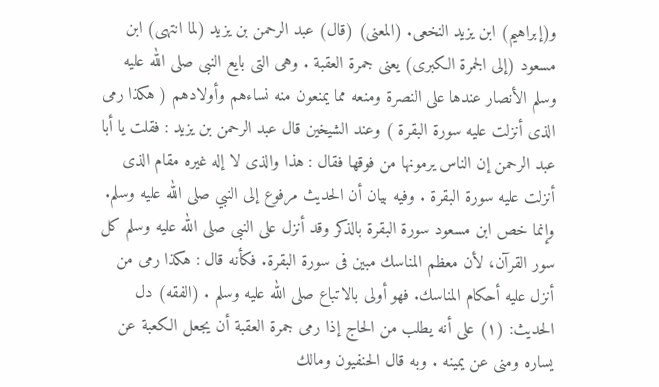و(إبراهيم) ابن يزيد النخعى. (المعنى) (قال) عبد الرحمن بن يزيد (لما انتهى) ابن مسعود (إلى الجمرة الكبرى) يعنى جمرة العقبة . وهى التى بايع النبى صلى الله عليه وسلم الأنصار عندها على النصرة ومنعه مما يمنعون منه نساءهم وأولادهم ( هكذا رمى الذى أنزلت عليه سورة البقرة ) وعند الشيخين قال عبد الرحمن بن يزيد : فقلت يا أبا عبد الرحمن إن الناس يرمونها من فوقها فقال : هذا والذى لا إله غيره مقام الذى أنزلت عليه سورة البقرة . وفيه بيان أن الحديث مرفوع إلى النبي صلى الله عليه وسلم. وإنما خص ابن مسعود سورة البقرة بالذكر وقد أنزل على النبى صلى الله عليه وسلم كل سور القرآن، لأن معظم المناسك مبين فى سورة البقرة. فكأنه قال : هكذا رمى من أنزل عليه أحكام المناسك. فهو أولى بالاتباع صلى الله عليه وسلم . (الفقه) دل الحديث: (١) على أنه يطلب من الحاج إذا رمى جمرة العقبة أن يجعل الكعبة عن يساره ومنى عن يمينه . وبه قال الحنفيون ومالك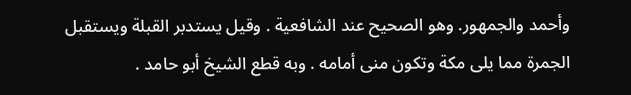وأحمد والجمهور. وهو الصحيح عند الشافعية . وقيل يستدبر القبلة ويستقبل الجمرة مما يلى مكة وتكون منى أمامه . وبه قطع الشيخ أبو حامد .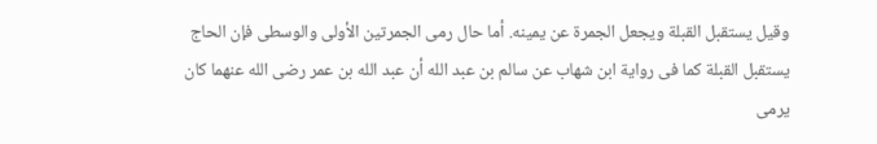وقيل يستقبل القبلة ويجعل الجمرة عن يمينه. أما حال رمى الجمرتين الأولى والوسطى فإن الحاج يستقبل القبلة كما فى رواية ابن شهاب عن سالم بن عبد الله أن عبد الله بن عمر رضى الله عنهما كان يرمى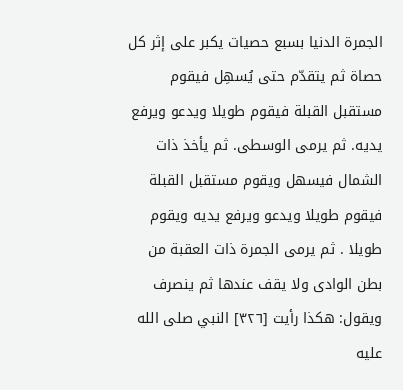الجمرة الدنيا بسبع حصيات يكبر على إثر كل حصاة ثم يتقدّم حتى يُسهِل فيقوم مستقبل القبلة فيقوم طويلا ويدعو ويرفع يديه. ثم يرمى الوسطى. ثم يأخذ ذات الشمال فيسهل ويقوم مستقبل القبلة فيقوم طويلا ويدعو ويرفع يديه ويقوم طويلا . ثم يرمى الجمرة ذات العقبة من بطن الوادى ولا يقف عندها ثم ينصرف ويقول: هكذا رأيت [٣٢٦] النبي صلى الله عليه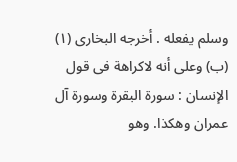وسلم يفعله . أخرجه البخارى (١) (ب) وعلى أنه لاكراهة فى قول الإنسان : سورة البقرة وسورة آل عمران وهكذا. وهو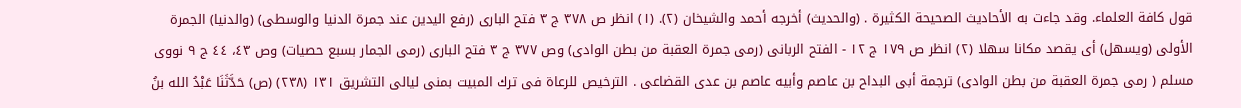قول كافة العلماء. وقد جاءت به الأحاديث الصحيحة الكثيرة . (والحديث) أخرجه أحمد والشيخان (٢). (١) انظر ص ٣٧٨ ج ٣ فتح البارى (رفع اليدين عند جمرة الدنيا والوسطى) (والدنيا) الجمرة الأولى (ويسهل) أى يقصد مكانا سهلا (٢) انظر ص ١٧٩ ج ١٢ - الفتح الربانى (رمى جمرة العقبة من بطن الوادى) وص ٣٧٧ ج ٣ فتح البارى (رمى الجمار بسبع حصيات) وص ٤٣، ٤٤ ج ٩ نووى مسلم ( رمى جمرة العقبة من بطن الوادى) ترجمة أبى البداح بن عاصم وأبيه عاصم بن عدى القضاعى . الترخيص للرعاة فى ترك المبيت بمنى ليالى التشريق ١٣١ (٢٣٨) (ص) حَدَّثَنَا عَبْدُ الله بنُ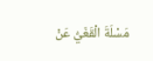مَسْلَةَ الْقَغَيُّ عَنْ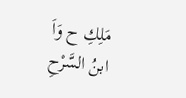مَلِكِ ح وَاَ ابنُ السَّرْحِ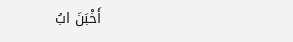أَخْبَنَ ابُ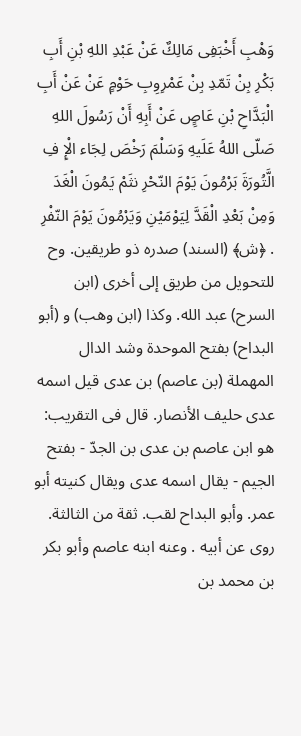وَهْبِ أَخْبَفِى مَالِكٌ عَنْ عَبْدِ اللهِ بْنِ أَبِ بَكْرِ بِنْ تَمّدِ بِنْ عَمْرِوِبِ حَوْمٍ عَنْ عَنْ أَبِ الْبَدَّاحِ بْنِ عَاصٍِ عَنْ أَبِهِ أَنْ رَسُولَ اللهِ صَلّى اللهُ عَلَيهِ وَسَلْمَ رَخْصَ لِجَاء الْإِ فِ الَّتُورَةَ بَرْمُونَ يَوْمَ النّحْرِ نثَمْ يَمُونَ الْغَدَ وَمِنْ بَعْدِ الْقَدَّ لِيَوْمَيْنِ وَيَرْمُونَ يَوْمَ النّفْرِ . ﴿ش﴾ (السند) صدره ذو طريقين. وح للتحويل من طريق إلى أخرى (ابن السرح) عبد الله. وكذا (ابن وهب) و (أبو البداح) بفتح الموحدة وشد الدال المهملة (بن عاصم) بن عدى قيل اسمه عدى حليف الأنصار. قال فى التقريب: هو ابن عاصم بن عدى بن الجدّ - بفتح الجيم - يقال اسمه عدى ويقال كنيته أبو عمر. وأبو البداح لقب. ثقة من الثالثة. روى عن أبيه . وعنه ابنه عاصم وأبو بكر بن محمد بن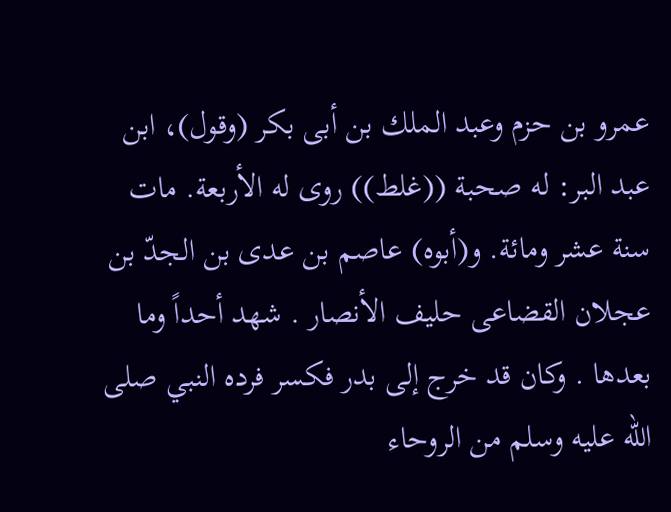عمرو بن حزم وعبد الملك بن أبى بكر (وقول)، ابن عبد البر: له صحبة ((غلط)) روى له الأربعة. مات سنة عشر ومائة. و(أبوه) عاصم بن عدى بن الجدّ بن عجلان القضاعى حليف الأنصار . شهد أحداً وما بعدها . وكان قد خرج إلى بدر فكسر فرده النبي صلى الله عليه وسلم من الروحاء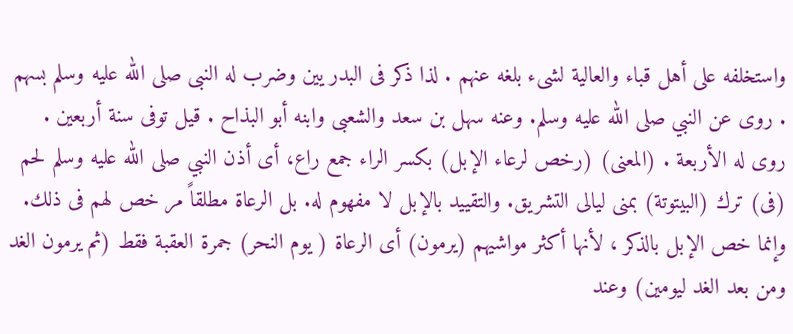واستخلفه على أهل قباء والعالية لشىء بلغه عنهم . لذا ذكر فى البدر یین وضرب له النبى صلى الله عليه وسلم بسهم . روى عن النبي صلى الله عليه وسلم. وعنه سهل بن سعد والشعبى وابنه أبو البذاح . قيل توفى سنة أربعین . روی له الأربعة . (المعنى) (رخص لرعاء الإبل) بكسر الراء جمع راع، أى أذن النبي صلى الله عليه وسلم لحم (فى) ترك (البيتوتة) بمنى ليالى التشريق. والتقييد بالإبل لا مفهوم له. بل الرعاة مطلقاً مر خص لهم فى ذلك. وإنما خص الإبل بالذكر ، لأنها أكثر مواشيهم (يرمون) أى الرعاة ( يوم النحر) جمرة العقبة فقط (ثم يرمون الغد ومن بعد الغد ليومين) وعند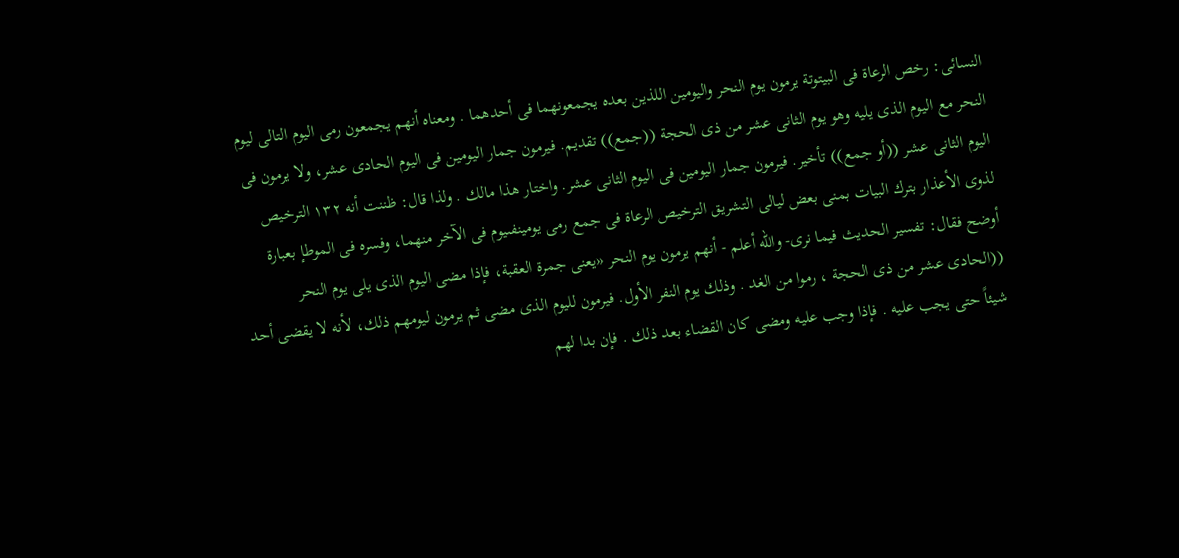النسائى: رخص الرعاة فى البيتوتة يرمون يوم النحر واليومين اللذين بعده يجمعونهما فى أحدهما . ومعناه أنهم يجمعون رمى اليوم التالى ليوم النحر مع اليوم الذى يليه وهو يوم الثانى عشر من ذى الحجة ((جمع)) تقديم. فيرمون جمار اليومين فى اليوم الحادى عشر، ولا يرمون فى اليوم الثانى عشر ((أو جمع)) تأخير. فيرمون جمار اليومين فى اليوم الثانى عشر. واختار هذا مالك . ولذا قال: ظننت أنه ١٣٢ الترخيص لذوى الأعذار بترك البيات بمنى بعض ليالى التشريق الترخيص الرعاة فى جمع رمى يومينفىيوم فى الآخر منهما، وفسره فى الموطإ بعبارة أوضح فقال: تفسير الحديث فيما نرى- والله أعلم - أنهم يرمون يوم النحر «يعنى جمرة العقبة، فإذا مضى اليوم الذى يلى يوم النحر ((الحادى عشر من ذى الحجة ، رموا من الغد . وذلك يوم النفر الأول. فيرمون لليوم الذى مضى ثم يرمون ليومهم ذلك، لأنه لا يقضى أحد شيئاً حتى يجب عليه . فإذا وجب عليه ومضى كان القضاء بعد ذلك . فإن بدا لهم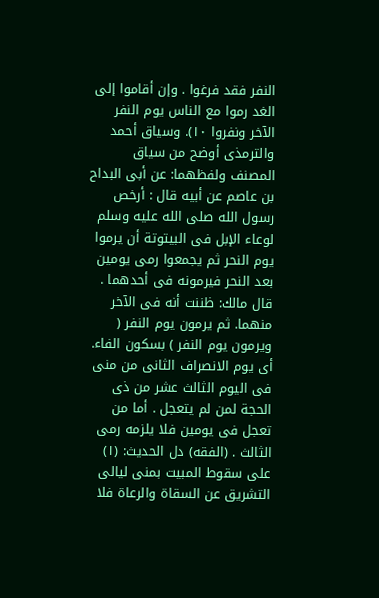النفر فقد فرغوا . وإن أقاموا إلى الغد رموا مع الناس يوم النفر الآخر ونفروا ١٠). وسياق أحمد والترمذى أوضح من سياق المصنف ولفظهما: عن أبى البداح بن عاصم عن أبيه قال : أرخص رسول الله صلى الله عليه وسلم لوعاء الإبل فى البيتوتة أن يرموا يوم النحر ثم يجمعوا رمى يومين بعد النحر فيرمونه فى أحدهما . قال مالك: ظننت أنه فى الآخر منهما. ثم يرمون يوم النفر ( ويرمون يوم النفر ) بسكون الفاء. أى يوم الانصراف الثانى من منى فى اليوم الثالث عشر من ذى الحجة لمن لم يتعجل . أما من تعجل فى يومين فلا يلزمه رمى الثالث . (الفقه) دل الحديث: (١) على سقوط المبيت بمنى ليالى التشريق عن السقاة والرعاة فلا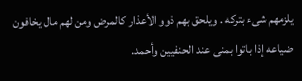يلزمهم شىء بتركه . ويلحق بهم ذوو الأعذار كالمرض ومن لهم مال يخافون ضياعه إذا باتوا بمنى عند الحنفيين وأحمد.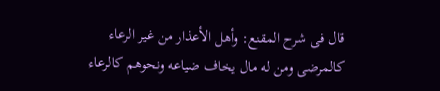قال فى شرح المقنع: وأهل الأعذار من غير الرعاء كالمرضى ومن له مال يخاف ضياعه ونحوهم كالرعاء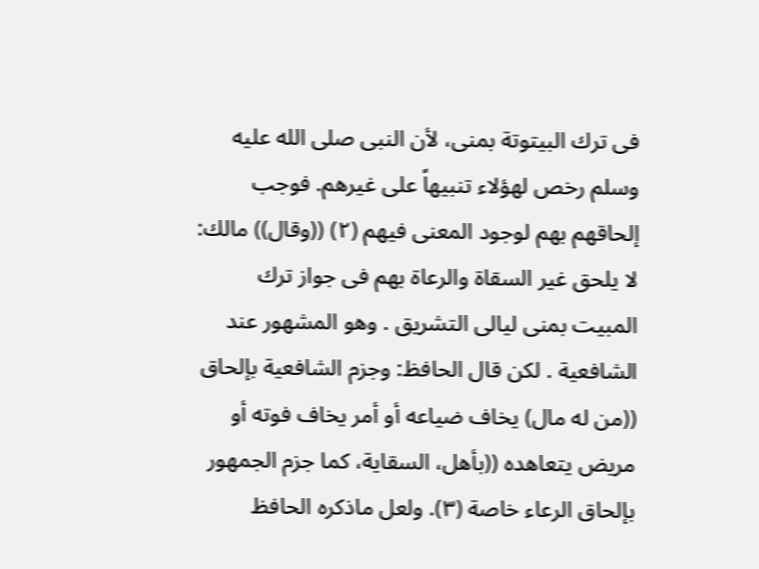فى ترك البيتوتة بمنى، لأن النبى صلى الله عليه وسلم رخص لهؤلاء تنبيهاً على غيرهم. فوجب إلحاقهم بهم لوجود المعنى فيهم (٢) ((وقال)) مالك: لا يلحق غير السقاة والرعاة بهم فى جواز ترك المبيت بمنى ليالى التشريق . وهو المشهور عند الشافعية . لكن قال الحافظ: وجزم الشافعية بإلحاق ((من له مال) يخاف ضياعه أو أمر يخاف فوته أو مريض يتعاهده ((بأهل، السقاية، كما جزم الجمهور بإلحاق الرعاء خاصة (٣). ولعل ماذكره الحافظ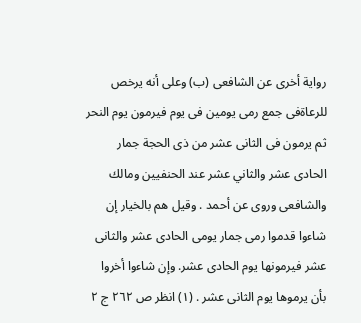رواية أخرى عن الشافعى (ب) وعلى أنه یرخص للرعاةفى جمع رمی یومین فی یوم فيرمون يوم النحر ثم يرمون فى الثانى عشر من ذى الحجة جمار الحادى عشر والثاني عشر عند الحنفيين ومالك والشافعى وروى عن أحمد . وقيل هم بالخيار إن شاءوا قدموا رمى جمار يومى الحادى عشر والثانى عشر فيرمونها يوم الحادى عشر. وإن شاءوا أخروا بأن يرموها يوم الثانى عشر . (١) انظر ص ٢٦٢ ج ٢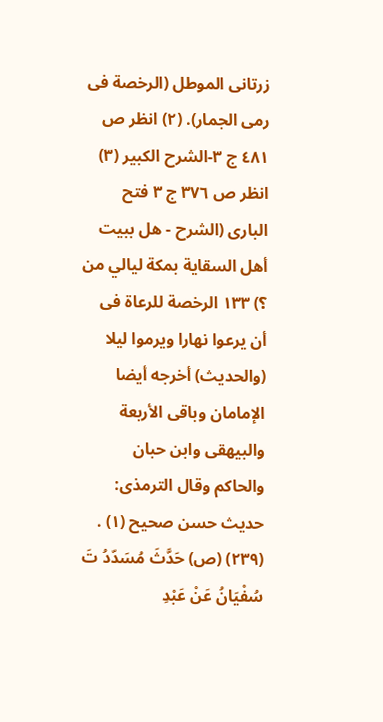زرتانى الموطل (الرخصة فى رمى الجمار). (٢) انظر ص ٤٨١ ج ٣-الشرح الكبير (٣) انظر ص ٣٧٦ ج ٣ فتح البارى (الشرح - هل ببيت أهل السقاية بمكة ليالي من ؟) ١٣٣ الرخصة للرعاة فى أن يرعوا نهارا ويرموا ليلا (والحديث) أخرجه أيضا الإمامان وباقى الأربعة والبيهقى وابن حبان والحاكم وقال الترمذى: حديث حسن صحيح (١) . (٢٣٩) (ص) حَدَّثَ مُسَدّدُ تَ سُفْيَانُ عَنْ عَبْدِ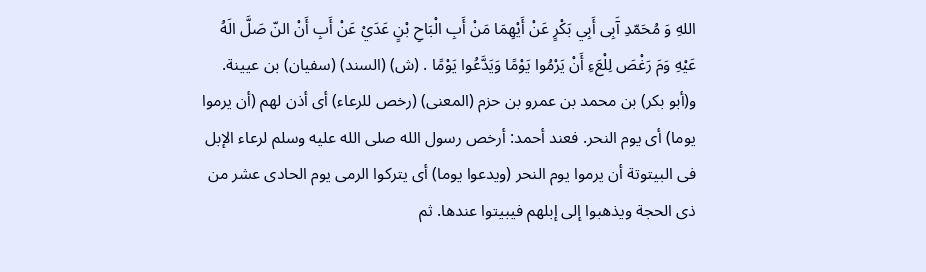اللهِ وَ مُحَمّدِ آَبِى أَبِي بَكْرٍ عَنْ أَيْهِمَا مَنْ أَبِ الْبَاحِ بْنٍ عَدَيْ عَنْ أَبِ أَنْ النّ صَلَّ الَهُ عَيْهِ وَمَ رَغْصَ لِلْعَءِ أَنْ يَرْمُوا يَوْمًا وَيَدَّعُوا يَوْمًا . (ش) (السند) (سفيان) بن عيينة. و(أبو بكر) بن محمد بن عمرو بن حزم (المعنى) (رخص للرعاء) أى أذن لهم (أن يرموا يوما) أى يوم النحر. فعند أحمد: أرخص رسول الله صلى الله عليه وسلم لرعاء الإبل فى البيتوتة أن يرموا يوم النحر (ويدعوا يوما) أى يتركوا الرمى يوم الحادى عشر من ذى الحجة ويذهبوا إلى إبلهم فيبيتوا عندها. ثم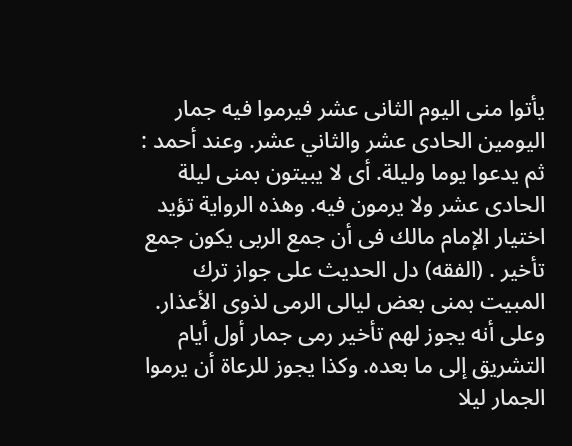يأتوا منى اليوم الثانى عشر فيرموا فيه جمار اليومين الحادى عشر والثاني عشر. وعند أحمد : ثم يدعوا يوما وليلة. أى لا يبيتون بمنى ليلة الحادى عشر ولا يرمون فيه. وهذه الرواية تؤيد اختيار الإمام مالك فى أن جمع الربى يكون جمع تأخير . (الفقه) دل الحديث على جواز ترك المبيت بمنى بعض ليالى الرمى لذوى الأعذار. وعلى أنه يجوز لهم تأخير رمى جمار أول أيام التشريق إلى ما بعده. وكذا يجوز للرعاة أن يرموا الجمار ليلا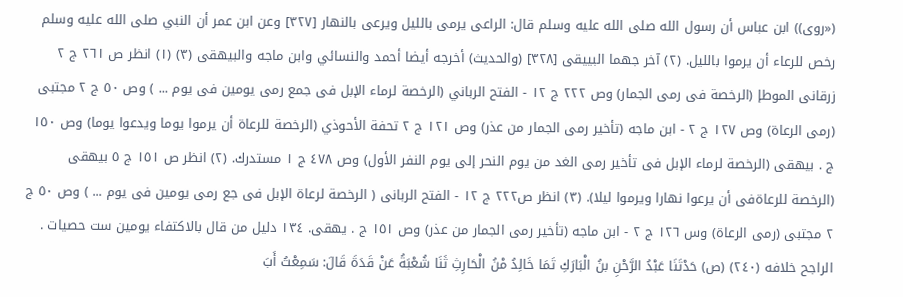(«روى)) ابن عباس أن رسول الله صلى الله عليه وسلم قال: الراعى يرمى بالليل ويرعى بالنهار [٣٢٧] وعن ابن عمر أن النبي صلى الله عليه وسلم رخص للرعاء أن يرموا بالليل. (٢) آخر جھما البییقی [٣٢٨] (والحديث) أخرجه أيضا أحمد والنسائي وابن ماجه والبيهقى (٣) (١) انظر ص ٢٦١ ج ٢ زرقانى الموطإ (الرخصة فى رمى الجمار) وص ٢٢٢ ج ١٢ - الفتح الرباني (الرخصة لرماء الإبل فى جمع رمى يومين فى يوم ... ) وص ٥٠ ج ٢ مجتبى (رمى الرعاة) وص ١٢٧ ج ٢ - ابن ماجه (تأخير رمى الجمار من عذر) وص ١٢١ ج ٢ تحفة الأحوذي (الرخصة للرعاة أن يرموا يوما ويدعوا يوما) وص ١٥٠ ج . بيهقى (الرخصة لرماء الإبل فى تأخير رمى الغد من يوم النحر إلى يوم النفر الأول) وص ٤٧٨ ج ١ مستدرك. (٢) انظر ص ١٥١ ج ٥ بيهقى (الرخصة للرعاةفى أن يرعوا نهارا ويرموا ليلا). (٣) انظر ص٢٢٢ ج ١٢ - الفتح الربانى ( الرخصة لرعاة الإبل فى جع رمی یومین فى يوم ... ) وص ٥٠ ج ٢ مجتبى (رمى الرعاة) وس ١٢٦ ج ٢ - ابن ماجه (تأخير رمى الجمار من عذر) وص ١٥١ ج . يهقى. ١٣٤ دليل من قال بالاكتفاء يومين ست حصيات . الراجح خلافه (٢٤٠) (ص) حَدْتَنَا عَبْدُ الرَّحْنِ بنُ الْبَارَكِ تَمَا خَالِدُ مْنُ الْحَارِثِ ثَنَا شُعْبَةُ عَنْ قَدَةَ قَالَ: سَمِعْتُ أَبَ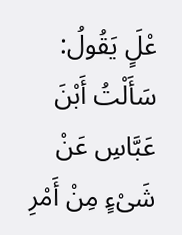عْلٍَ يَقُولُ: سَأَلْتُ أَبْنَ عَبَّاسِ عَنْ شَىْءٍ مِنْ أَمْرِ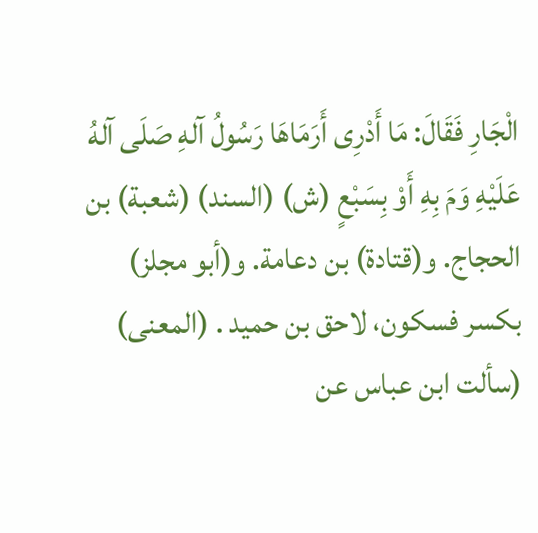الْجَارِ فَقَالَ: مَا أَدْرِى أَرَمَاهَا رَسُولُ آلهِ صَلَى آلهُ عَلَيْهِ وَمَ بِهِ أَوْ بِسَبْعٍ (ش) (السند) (شعبة) بن الحجاج. و(قتادة) بن دعامة. و(أبو مجلز) بكسر فسكون، لاحق بن حميد . (المعنى) (سألت ابن عباس عن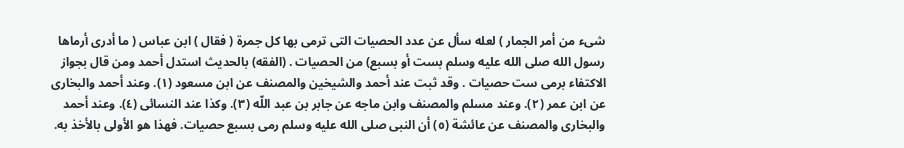شىء من أمر الجمار ) لعله سأل عن عدد الحصيات التى ترمى بها كل جمرة ( فقال ) ابن عباس ( ما أدرى أرماها رسول الله صلى الله عليه وسلم بست أو بسبع) من الحصيات . (الفقه) بالحديث استدل أحمد ومن قال بجواز الاكتفاء برمى ست حصيات . وقد ثبت عند أحمد والشيخين والمصنف عن ابن مسعود (١). وعند أحمد والبخارى عن ابن عمر (٢). وعند مسلم والمصنف وابن ماجه عن جابر بن عبد اللّه (٣). وكذا عند النسائى (٤). وعند أحمد والبخارى والمصنف عن عائشة (٥) أن النبى صلى الله عليه وسلم رمى بسبع حصيات. فهذا هو الأولى بالأخذ به.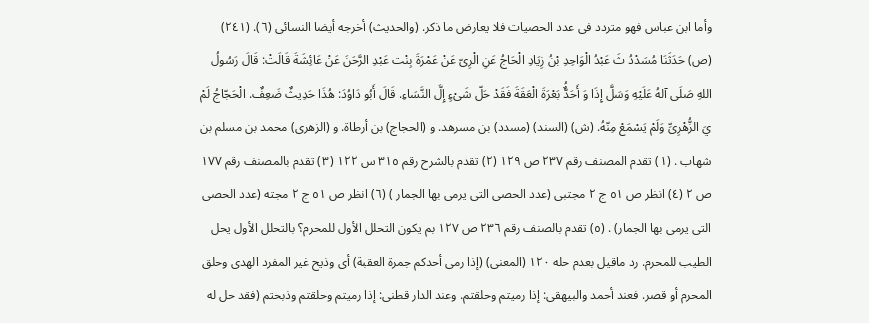وأما ابن عباس فهو متردد فى عدد الحصيات فلا يعارض ما ذكر. (والحديث) أخرجه أيضا النسائى (٦). (٢٤١) (ص) حَدَثَنَا مُسَدْدُ ثَ عَبْدُ الْوَاحِدِ بْنُ زِيَادِ الْحَاجُ عَنِ الْرِىّ عَنْ عَمْرَةَ بِنْت عَبْدِ الرَّحَنَ عَنْ عَائِشَةَ قَالَتْ: قَالَ رَسُولُ اللهِ صَلَى آلهُ عَلَيْهِ وَسَلَّ إِذَا وَ أَحَدٌُّ بَعْرَةَ الْعَقَةَ فَقَدْ حَلّ شَىْءٍ إِلَّ النَّسَاءِ. قَالَ أَبُو دَاوُدَ: هُذَا حَدِيثٌ ضَعِفٌ. الْحَجّاجُ لَمْ يَ الزُّهْرِىِّ وَلَمْ يَسْمَعْ مِنّهُ. (ش) (السند) (مسدد) بن مسرهد. و (الحجاج) بن أرطاة. و (الزهرى) محمد بن مسلم بن شهاب . (١) تقدم المصنف رقم ٢٣٧ ص ١٢٩ (٢) تقدم بالشرح رقم ٣١٥ س ١٢٢ (٣) تقدم بالمصنف رقم ١٧٧ ص ٢ (٤) انظر ص ٥١ ج ٢ مجتبى (عدد الحصى التى يرمى بها الجمار ) (٦) انظر ص ٥١ ج ٢ مجته (عدد الحصى التى يرمى بها الجمار) . (٥) تقدم بالصنف رقم ٢٣٦ ص ١٢٧ بم يكون التحلل الأول للمحرم؟ بالتحلل الأول يحل الطيب للمحرم. رد ماقيل بعدم حله ١٢٠ (المعنى) (إذا رمى أحدكم جمرة العقبة) أى وذيح غير المفرد الهدى وحلق المحرم أو قصر. فعند أحمد والبيهقى: إذا رميتم وحلقتم. وعند الدار قطنى: إذا رميتم وحلقتم وذبحتم (فقد حل له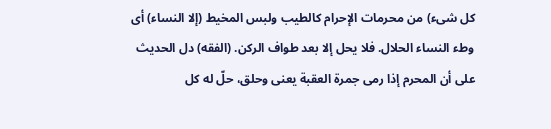كل شىء) من محرمات الإحرام كالطيب ولبس المخيط (إلا النساء) أى وطء النساء الحلال. فلا يحل إلا بعد طواف الركن. (الفقه) دل الحديث على أن المحرم إذا رمى جمرة العقبة يعنى وحلق، حلّ له كل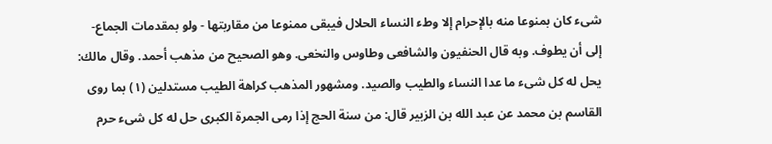شىء كان بمنوعا منه بالإحرام إلا وطء النساء الحلال فيبقى ممنوعا من مقاربتها - ولو بمقدمات الجماع- إلى أن يطوف. وبه قال الحنفيون والشافعى وطاوس والنخعى. وهو الصحيح من مذهب أحمد. وقال مالك: يحل له كل شىء ما عدا النساء والطيب والصيد. ومشهور المذهب كراهة الطيب مستدلين (١) بما روى القاسم بن محمد عن عبد الله بن الزبير قال: من سنة الحج إذا رمى الجمرة الكبرى حل له كل شىء حرم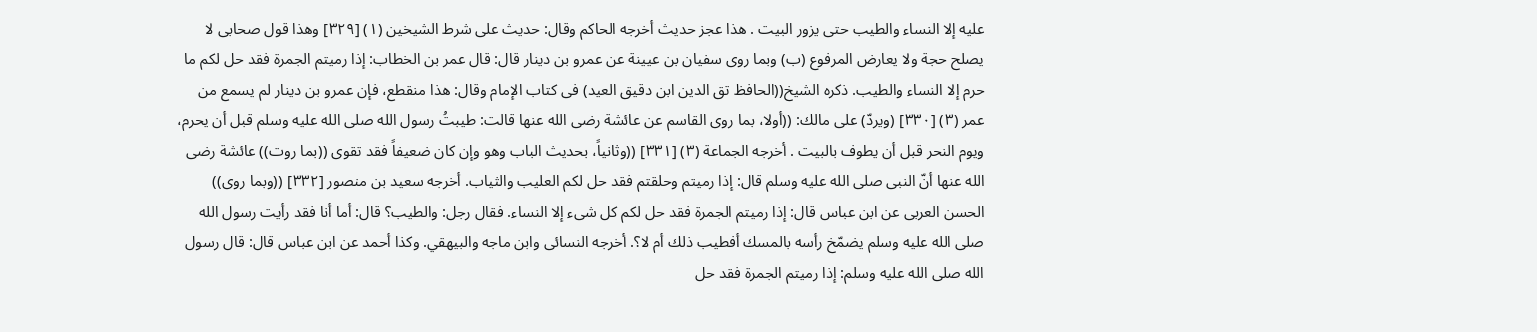عليه إلا النساء والطيب حتى يزور البيت . هذا عجز حديث أخرجه الحاكم وقال: حديث على شرط الشيخين (١) [٣٢٩] وهذا قول صحابى لا يصلح حجة ولا يعارض المرفوع (ب) وبما روى سفيان بن عيينة عن عمرو بن دينار قال: قال عمر بن الخطاب: إذا رميتم الجمرة فقد حل لكم ما حرم إلا النساء والطيب. ذكره الشيخ((الحافظ تق الدين ابن دقيق العيد) فى كتاب الإمام وقال: هذا منقطع، فإن عمرو بن دينار لم يسمع من عمر (٣) [٣٣٠] (ويردّ) على مالك: ((أولا، بما روى القاسم عن عائشة رضى الله عنها قالت: طيبتُ رسول الله صلى الله عليه وسلم قبل أن يحرم، ويوم النحر قبل أن يطوف بالبيت . أخرجه الجماعة (٣) [٣٣١] ((وثانياً، بحديث الباب وهو وإن كان ضعيفاً فقد تقوى ((بما روت)) عائشة رضى الله عنها أنّ النبى صلى الله عليه وسلم قال: إذا رميتم وحلقتم فقد حل لكم العليب والثياب. أخرجه سعيد بن منصور [٣٣٢] ((وبما روى)) الحسن العربى عن ابن عباس قال: إذا رميتم الجمرة فقد حل لكم كل شىء إلا النساء. فقال رجل: والطيب؟ قال: أما أنا فقد رأيت رسول الله صلى الله عليه وسلم يضمّخ رأسه بالمسك أفطيب ذلك أم لا؟. أخرجه النسائى وابن ماجه والبيهقي. وكذا أحمد عن ابن عباس قال: قال رسول الله صلى الله عليه وسلم: إذا رميتم الجمرة فقد حل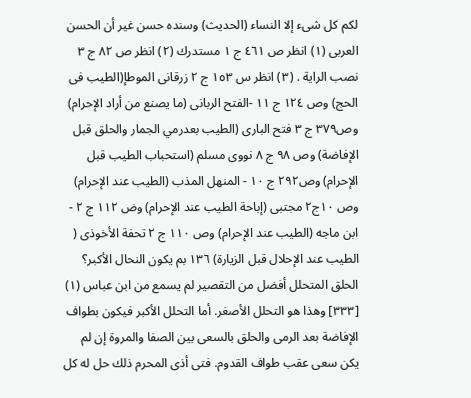لكم كل شىء إلا النساء (الحديث) وسنده حسن غير أن الحسن العربى (١) انظر ص ٤٦١ ج ١ مستدرك (٢) انظر ص ٨٢ ج ٣ نصب الراية . (٣) انظر س ١٥٣ ج ٢ زرقانى الموطإ(الطيب فى الحج) وص ١٢٤ ج ١١ -الفتح الربانى (ما يصنع من أراد الإحرام) وص٣٧٩ ج ٣ فتح البارى (الطيب بعدرمي الجمار والحلق قبل الإفاضة) وص ٩٨ ج ٨ نووى مسلم (استحباب الطيب قبل الإحرام) وص٢٩٢ ج ١٠ - المنهل المذب (الطيب عند الإحرام) وص ١٠ج٢ مجتبى (إباحة الطيب عند الإحرام) وض ١١٢ ج ٢ - ابن ماجه (الطيب عند الإحرام) وص ١١٠ ج ٢ تحفة الأخوذى ( الطيب عند الإحلال قبل الزيارة) ١٣٦ بم يكون النحال الأكبر؟ الحلق المتحلل أفضل من التقصير لم يسمع من ابن عباس (١) [٣٣٣] وهذا هو التحلل الأصغر. أما التحلل الأكبر فيكون بطواف الإفاضة بعد الرمى والحلق بالسعى بين الصفا والمروة إن لم يكن سعى عقب طواف القدوم. فتى أذى المحرم ذلك حل له كل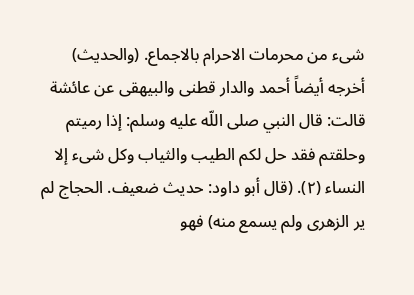شىء من محرمات الاحرام بالاجماع. (والحديث) أخرجه أيضاً أحمد والدار قطنى والبيهقى عن عائشة قالت: قال النبي صلى اللّه عليه وسلم: إذا رميتم وحلقتم فقد حل لكم الطيب والثياب وكل شىء إلا النساء (٢). (قال أبو داود: حديث ضعيف. الحجاج لم ير الزهرى ولم يسمع منه) فهو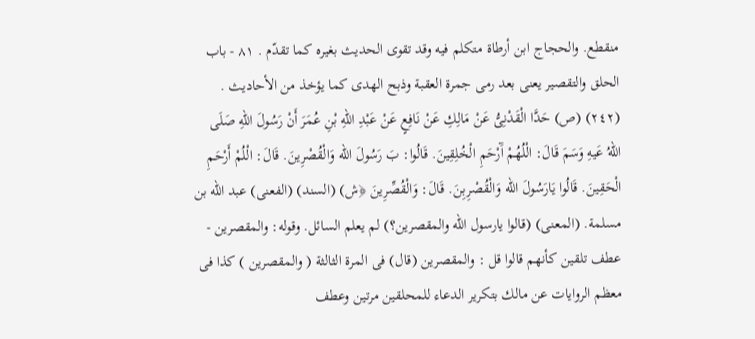منقطع. والحجاج ابن أرطاة متكلم فيه وقد تقوى الحديث بغيره كما تقدّم . ٨١ - باب الحلق والتقصير يعنى بعد رمى جمرة العقبة وذبح الهدى كما يؤخذ من الأحاديث . (٢٤٢) (ص) حَدَّا الْقَدْنِىُّ عَنْ مَالِكِ عَنْ نَافِعٍ عَنْ عَبْدِ اللهِ بْنِ عُمَرَ أَنْ رَسُولَ اللهِ صَلَى اللهُ عَيهِ وَسَمَ قَالَ: الْلُهُمْ آَرْحَمِ الْخُلِقِينَ. قَالُوا: بَ رَسُولَ الله وَالْقُصْرِينَ. قَالَ: الْلُمْ أَرْحَمِ الْحَقِينَ. قَالُوا يَارَسُولَ الله وَالْقُصْرِبِنَ. قَالَ: وَالْقُصِّرِينَ ﴿ش) (السند) (الفعنى) عبد الله بن مسلمة. (المعنى) (قالوا يارسول اللّه والمقصرين؟) لم يعلم السائل. وقوله: والمقصرين - عطف تلقين كأنهم قالوا قل : والمقصرين (قال) فى المرة الثالثة ( والمقصرين ) كذا فى معظم الروايات عن مالك بتكرير الدعاء للمحلقين مرتين وعطف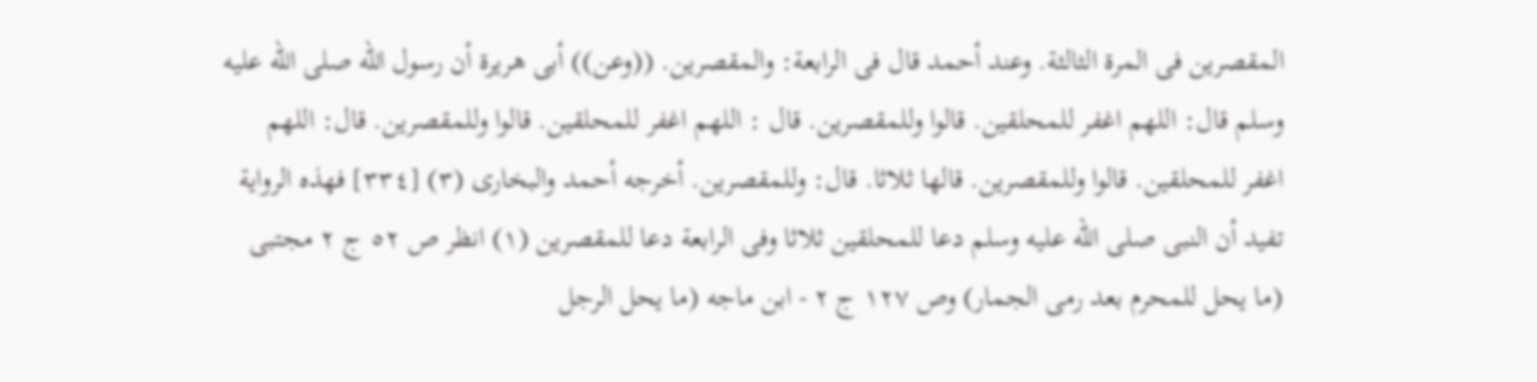المقصرين فى المرة الثالثة. وعند أحمد قال فى الرابعة: والمقصرين. ((وعن)) أبى هريرة أن رسول الله صلى الله عليه وسلم قال: اللهم اغفر للمحلقين. قالوا وللمقصرين. قال : اللهم اغفر للمحلقين. قالوا وللمقصرين. قال: اللهم اغفر للمحلقين. قالوا وللمقصرين. قالها ثلاثا. قال: وللمقصرين. أخرجه أحمد والبخارى (٣) [٣٣٤] فهذه الرواية تفيد أن النبى صلى الله عليه وسلم دعا للمحلقين ثلاثا وفى الرابعة دعا للمقصرين (١) انظر ص ٥٢ ج ٢ مجتبى (ما يحل للمحرم بعد رمى الجمار) وص ١٢٧ ج ٢ - ابن ماجه (ما يحل الرجل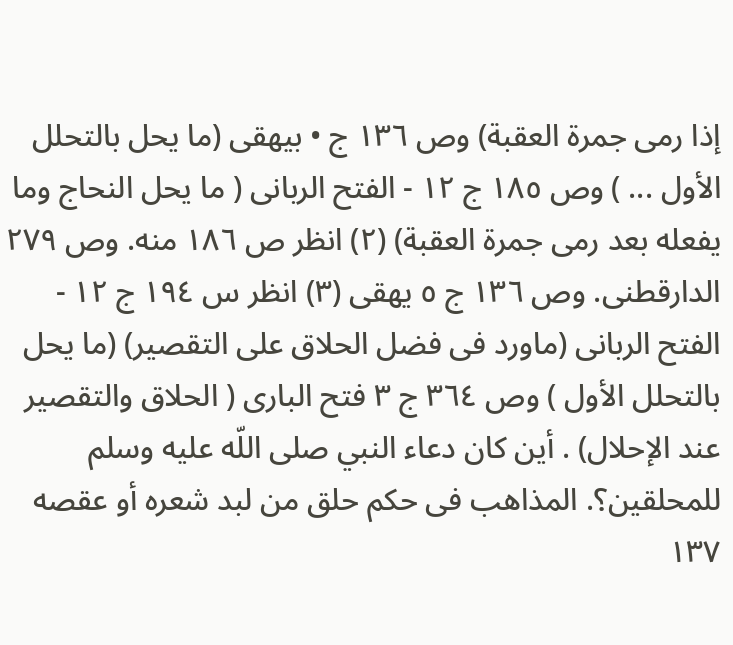إذا رمى جمرة العقبة) وص ١٣٦ ج • بيهقى (ما يحل بالتحلل الأول ... ) وص ١٨٥ ج ١٢ - الفتح الربانى ( ما يحل النحاج وما يفعله بعد رمى جمرة العقبة) (٢) انظر ص ١٨٦ منه. وص ٢٧٩ الدارقطنى. وص ١٣٦ ج ٥ يهقى (٣) انظر س ١٩٤ ج ١٢ - الفتح الربانى (ماورد فى فضل الحلاق على التقصير) (ما يحل بالتحلل الأول ) وص ٣٦٤ ج ٣ فتح البارى ( الحلاق والتقصير عند الإحلال) . أين كان دعاء النبي صلى اللّه عليه وسلم للمحلقين؟. المذاهب فى حكم حلق من لبد شعره أو عقصه ١٣٧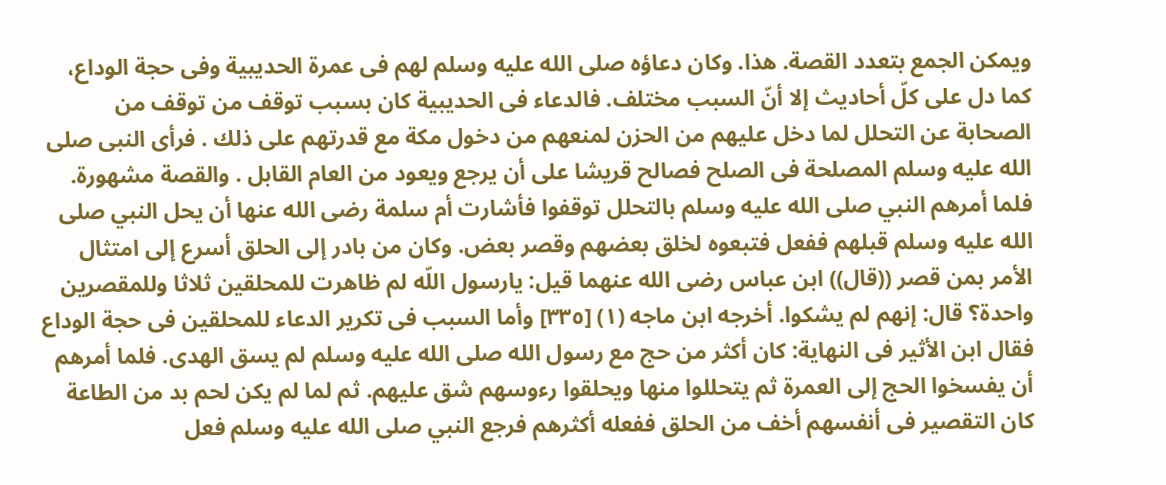ويمكن الجمع بتعدد القصة. هذا. وكان دعاؤه صلى الله عليه وسلم لهم فى عمرة الحديبية وفى حجة الوداع، كما دل على كلّ أحاديث إلا أنّ السبب مختلف. فالدعاء فى الحديبية كان بسبب توقف من توقف من الصحابة عن التحلل لما دخل عليهم من الحزن لمنعهم من دخول مكة مع قدرتهم على ذلك . فرأى النبى صلى الله عليه وسلم المصلحة فى الصلح فصالح قريشا على أن يرجع ويعود من العام القابل . والقصة مشهورة. فلما أمرهم النبي صلى الله عليه وسلم بالتحلل توقفوا فأشارت أم سلمة رضى الله عنها أن يحل النبي صلى الله عليه وسلم قبلهم ففعل فتبعوه لخلق بعضهم وقصر بعض. وكان من بادر إلى الحلق أسرع إلى امتثال الأمر بمن قصر ((قال)) ابن عباس رضى الله عنهما قيل: يارسول اللّه لم ظاهرت للمحلقين ثلاثا وللمقصرين واحدة؟ قال: إنهم لم يشكوا. أخرجه ابن ماجه (١) [٣٣٥] وأما السبب فى تكرير الدعاء للمحلقين فى حجة الوداع فقال ابن الأثير فى النهاية: كان أكثر من حج مع رسول الله صلى الله عليه وسلم لم يسق الهدى. فلما أمرهم أن يفسخوا الحج إلى العمرة ثم يتحللوا منها ويحلقوا رءوسهم شق عليهم. ثم لما لم يكن لحم بد من الطاعة كان التقصير فى أنفسهم أخف من الحلق ففعله أكثرهم فرجع النبي صلى الله عليه وسلم فعل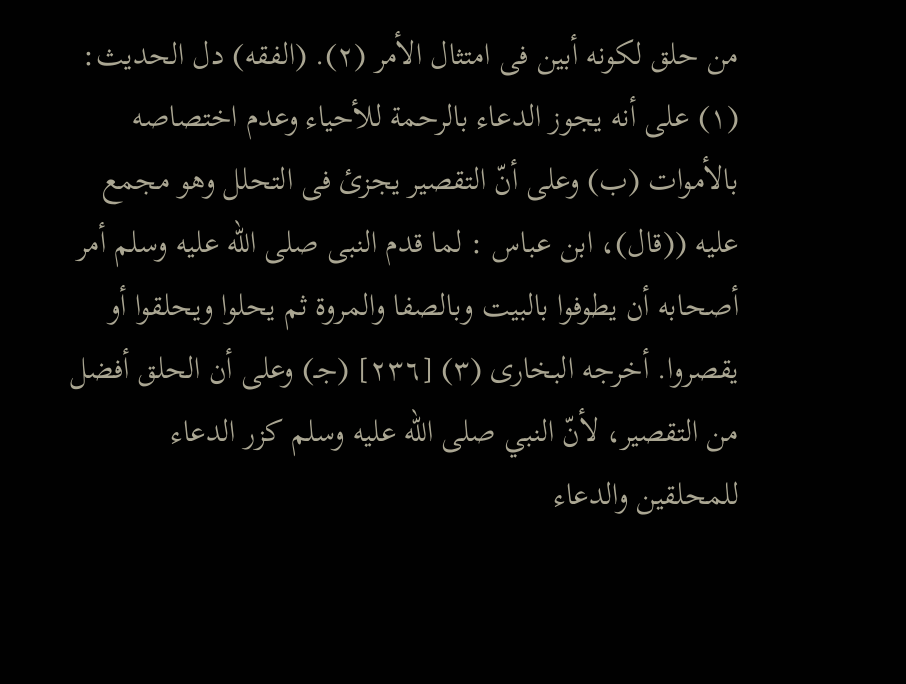من حلق لكونه أبين فى امتثال الأمر (٢). (الفقه) دل الحديث: (١) على أنه يجوز الدعاء بالرحمة للأحياء وعدم اختصاصه بالأموات (ب) وعلى أنّ التقصير يجزئ فى التحلل وهو مجمع عليه ((قال)، ابن عباس : لما قدم النبى صلى الله عليه وسلم أمر أصحابه أن يطوفوا بالبيت وبالصفا والمروة ثم يحلوا ويحلقوا أو يقصروا. أخرجه البخارى (٣) [٢٣٦] (جـ) وعلى أن الحلق أفضل من التقصير، لأنّ النبي صلى الله عليه وسلم كزر الدعاء للمحلقين والدعاء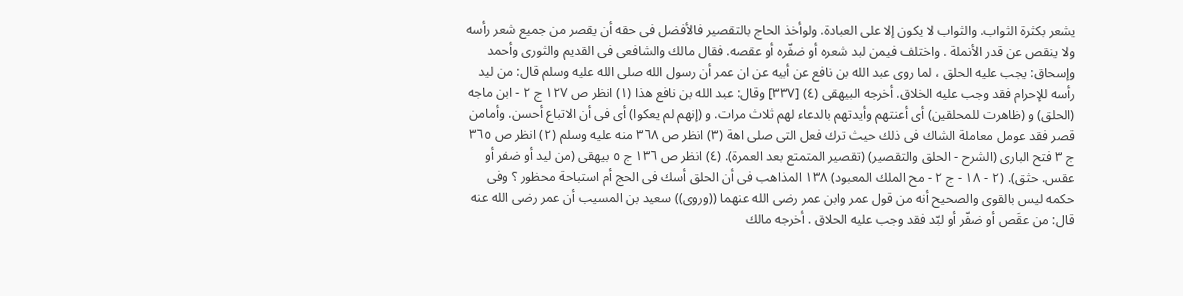يشعر بكثرة الثواب. والثواب لا يكون إلا على العبادة. ولوأخذ الحاج بالتقصير فالأفضل فى حقه أن يقصر من جميع شعر رأسه ولا ينقص عن قدر الأنملة . واختلف فيمن لبد شعره أو ضفّره أو عقصه. فقال مالك والشافعى فى القديم والثورى وأحمد وإسحاق: يجب عليه الحلق ، لما روى عبد الله بن نافع عن أبيه عن ان عمر أن رسول الله صلى الله عليه وسلم قال: من ليد رأسه للإحرام فقد وجب عليه الخلاق. أخرجه البيهقى (٤) [٣٣٧] وقال: عبد الله بن نافع هذا (١) انظر ص ١٢٧ ج ٢ - ابن ماجه (الحلق) و (ظاهرت للمحلقين) أى أعنتهم وأيدتهم بالدعاء لهم ثلاث مرات. و (إنهم لم يعكوا) أى فى أن الاتباع أحسن. وأمامن قصر فقد عومل معاملة الشاك فى ذلك حيث ترك فعل التى صلى اهة (٣) انظر ص ٣٦٨ منه عليه وسلم (٢) انظر ص ٣٦٥ ج ٣ فتح البارى (الشرح - الحلق والتقصير) (تقصير المتمتع بعد العمرة). (٤) انظر ص ١٣٦ ج ٥ بيهقى (من ليد أو ضفر أو عقس. حثق). (٢ - ١٨ - ج ٢ - مح الملك المعبود) ١٣٨ المذاهب فى أن الحلق أسك فى الحج أم استباحة محظور ؟ وفى حكمه ليس بالقوی والصحیح أنه من قول عمر وابن عمر رضى الله عنهما ((وروى)) سعيد بن المسيب أن عمر رضى الله عنه قال: من عقَص أو ضفّر أو لبّد فقد وجب عليه الحلاق . أخرجه مالك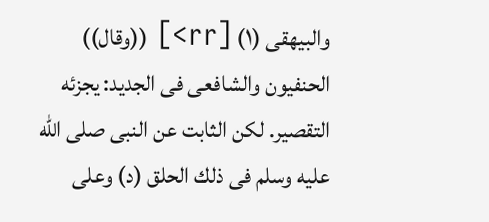والبيهقى (١) [rr>] ((وقال)) الحنفيون والشافعى فى الجديد: يجزئه التقصير. لكن الثابت عن النبى صلى الله عليه وسلم فى ذلك الحلق (د) وعلى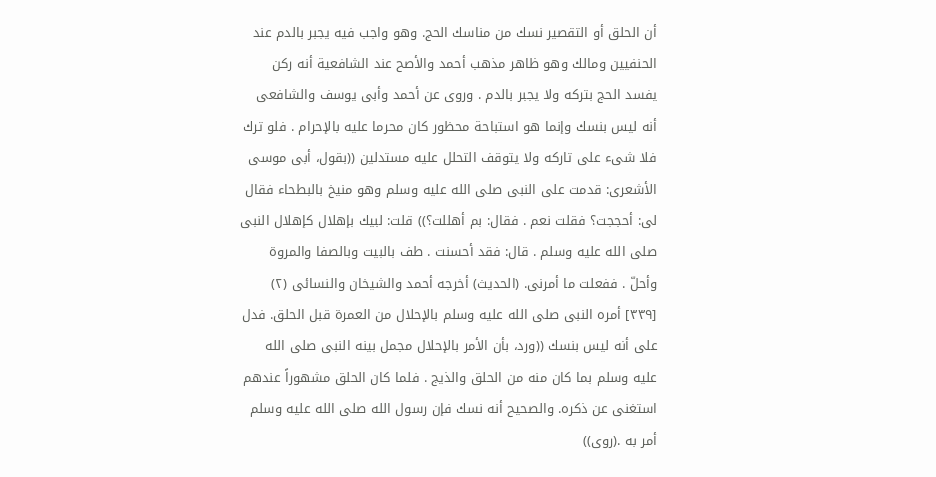أن الحلق أو التقصير نسك من مناسك الحج. وهو واجب فيه يجبر بالدم عند الحنفيين ومالك وهو ظاهر مذهب أحمد والأصح عند الشافعية أنه ركن يفسد الحج بتركه ولا يجبر بالدم . وروى عن أحمد وأبى يوسف والشافعى أنه ليس بنسك وإنما هو استباحة محظور كان محرما عليه بالإحرام . فلو ترك فلا شىء على تاركه ولا يتوقف التحلل عليه مستدلين ((بقول، أبى موسى الأشعرى: قدمت على النبى صلى الله عليه وسلم وهو منيخ بالبطحاء فقال لى: أحججت؟ فقلت نعم . فقال: بم أهللت؟)) قلت: لبيك بإهلال كإهلال النبى صلى الله عليه وسلم . قال: فقد أحسنت . طف بالبيت وبالصفا والمروة وأحلّ . ففعلت ما أمرنى. (الحديث) أخرجه أحمد والشيخان والنسائى (٢) [٣٣٩] أمره النبى صلى الله عليه وسلم بالإحلال من العمرة قبل الحلق. فدل على أنه ليس بنسك ((ورد، بأن الأمر بالإحلال مجمل بينه النبى صلى الله عليه وسلم بما كان منه من الحلق والذيج . فلما كان الحلق مشهوراً عندهم استغنى عن ذكره. والصحيح أنه نسك فإن رسول الله صلى الله عليه وسلم أمر به .(روى))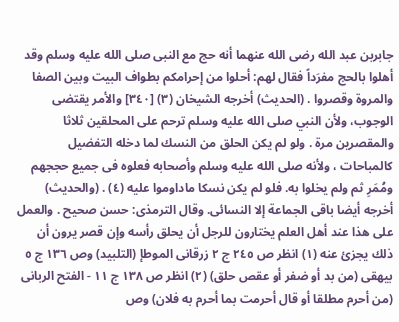جابربن عبد الله رضى الله عنهما أنه حج مع النبى صلى الله عليه وسلم وقد أهلوا بالحج مفرَداً فقال لهم: أحلوا من إحرامكم بطواف البيت وبين الصفا والمروة وقصروا . (الحديث) أخرجه الشيخان (٣) [٣٤٠] والأمر يقتضى الوجوب، ولأن النبي صلى الله عليه وسلم ترحم على المحلقين ثلاثا والمقصرين مرة . ولو لم يكن الحلق من النسك لما دخله التفضيل كالمباحات ، ولأنه صلى الله عليه وسلم وأصحابه فعلوه فى جميع حججهم ومُمَرِ ثم ولم يخلوا به. فلو لم يكن نسكا ماداوموا عليه (٤) . (والحديث) أخرجه أيضا باقى الجماعة إلا النسائى. وقال الترمذى: حسن صحيح . والعمل على هذا عند أهل العلم يختارون للرجل أن يحلق رأسه وإن قصر يرون أن ذلك يجزئ عنه (١) انظر ص ٢٤٥ ج ٢ زرقانى الموطإ (التلبيد) وص ١٣٦ ج ٥ بيهقى (من بد أو ضفر أو عقص حلق) (٢) انظر ص ١٣٨ ج ١١ - الفتح الربانى (من أحرم مطلقا أو قال أحرمت بما أحرم به فلان) وص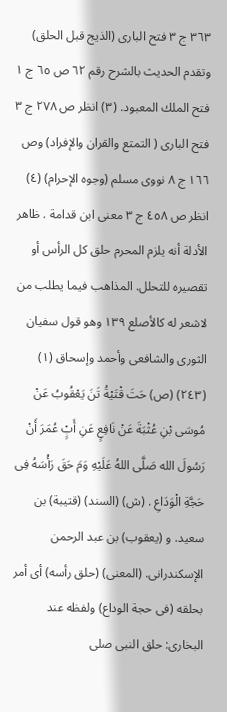٣٦٣ ج ٣ فتح البارى (الذيج قبل الحلق) وتقدم الحديث بالشرح رقم ٦٢ ص ٦٥ ج ١ فتح الملك المعبود. (٣) انظر ص ٢٧٨ ج ٣ فتح البارى ( التمتع والقران والإفراد) وص ١٦٦ ج ٨ نووى مسلم (وجوه الإحرام) (٤) انظر ص ٤٥٨ ج ٣ معنى ابن قدامة . ظاهر الأدلة أنه يلزم المحرم حلق كل الرأس أو تقصيره للتحلل. المذاهب فيما يطلب من لاشعر له كالأصلع ١٣٩ وهو قول سفيان الثورى والشافعى وأحمد وإسحاق (١) (٢٤٣) (ص) حَتَ قْتَيْةُ تَنَ يَعْقُوبُ عَنْ مُوسَى بْنِ عُثْبَةَ عَنْ نَافِعٍ عَنِ أَبٍْ عُمَرَ أَنْ رَسُولَ الله صَلَّى اللهُ عَلَيْهِ وَمَ حَقَ رَأْسَهُ فِى حَجَّةِ الْوَدَاعِ . (ش) (السند) (قتيبة) بن سعيد. و (يعقوب) بن عبد الرحمن الإسكندرانى. (المعنى) (حلق رأسه) أى أمر بحلقه (فى حجة الوداع) ولفظه عند البخارى: حلق النبى صلى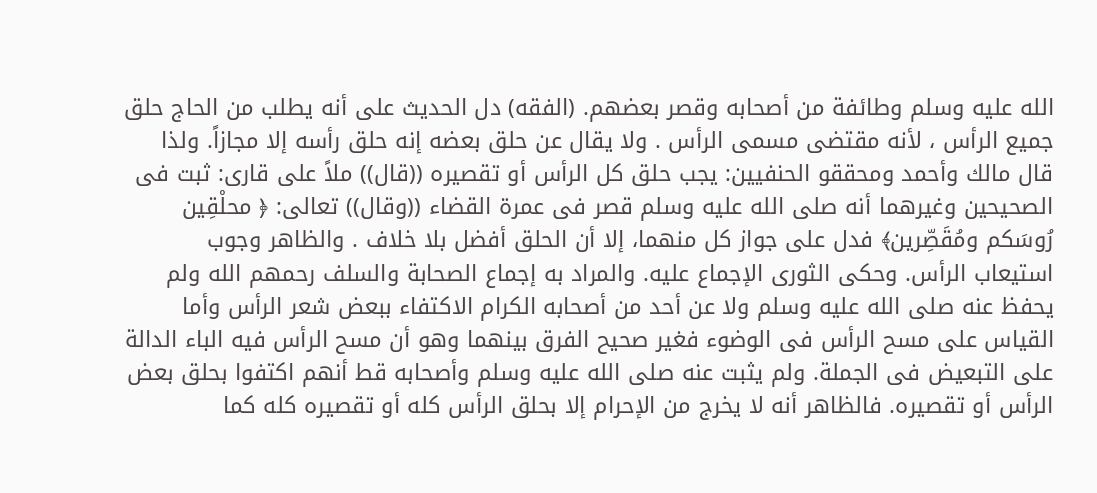الله عليه وسلم وطائفة من أصحابه وقصر بعضهم. (الفقه) دل الحديث على أنه يطلب من الحاج حلق جميع الرأس ، لأنه مقتضى مسمى الرأس . ولا يقال عن حلق بعضه إنه حلق رأسه إلا مجازاً. ولذا قال مالك وأحمد ومحققو الحنفيين: يجب حلق كل الرأس أو تقصيره ((قال)) ملاً على قارى: ثبت فى الصحيحين وغيرهما أنه صلى الله عليه وسلم قصر فى عمرة القضاء ((وقال)) تعالى: ﴿ محلْقِين رُوسَكم ومُقَصِّرين﴾ فدل على جواز كل منهما، إلا أن الحلق أفضل بلا خلاف . والظاهر وجوب استيعاب الرأس. وحكى الثورى الإجماع عليه. والمراد به إجماع الصحابة والسلف رحمهم الله ولم يحفظ عنه صلى الله عليه وسلم ولا عن أحد من أصحابه الكرام الاكتفاء ببعض شعر الرأس وأما القياس على مسح الرأس فى الوضوء فغير صحيح الفرق بينهما وهو أن مسح الرأس فيه الباء الدالة على التبعيض فى الجملة. ولم يثبت عنه صلى الله عليه وسلم وأصحابه قط أنهم اكتفوا بحلق بعض الرأس أو تقصيره. فالظاهر أنه لا يخرج من الإحرام إلا بحلق الرأس كله أو تقصيره كله كما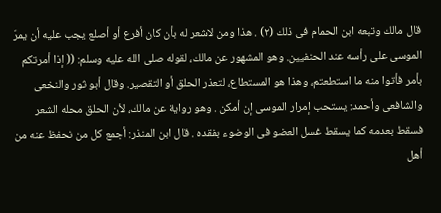قال مالك وتبعه ابن الحمام فى ذلك (٢) . هذا ومن لاشعر له بأن كان أفرع أو أصلع يجب عليه أن يمرّ الموسى على رأسه عند الحنفيين. وهو المشهور عن مالك، لقوله صلى الله عليه وسلم: (( إذا أمرتكم بأمر فأتوا منه ما استطعتم، وهذا هو المستطاع، لتعذر الحلق أو التقصير. وقال أبو ثور والنخعى والشافعى وأحمد: يستحب إمرار الموسى إن أمكن . وهو رواية عن مالك، لأن الحلق محله الشعر فسقط بعدمه كما يسقط غسل العضو فى الوضوء بفقده . قال ابن المنذر: أجمع كل من نحفظ عنه من أهل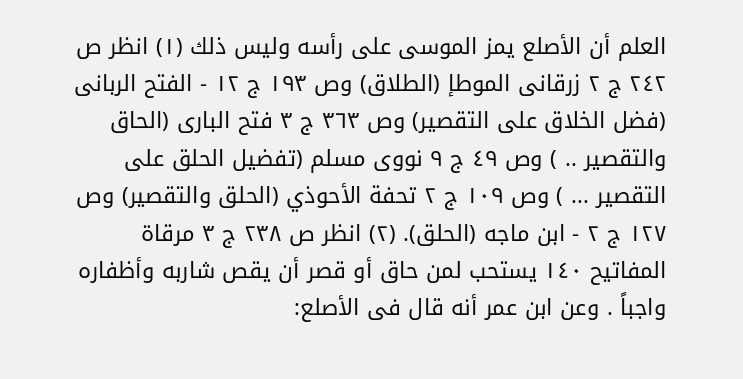العلم أن الأصلع يمز الموسى على رأسه وليس ذلك (١) انظر ص ٢٤٢ ج ٢ زرقانى الموطإ (الطلاق) وص ١٩٣ ج ١٢ - الفتح الربانى (فضل الخلاق على التقصير) وص ٣٦٣ ج ٣ فتح البارى (الحاق والتقصير .. ) وص ٤٩ ج ٩ نووى مسلم (تفضيل الحلق على التقصير ... ) وص ١٠٩ ج ٢ تحفة الأحوذي (الحلق والتقصير) وص ١٢٧ ج ٢ - ابن ماجه (الحلق). (٢) انظر ص ٢٣٨ ج ٣ مرقاة المفاتيح ١٤٠ يستحب لمن حاق أو قصر أن يقص شاربه وأظفاره واجباً . وعن ابن عمر أنه قال فى الأصلع: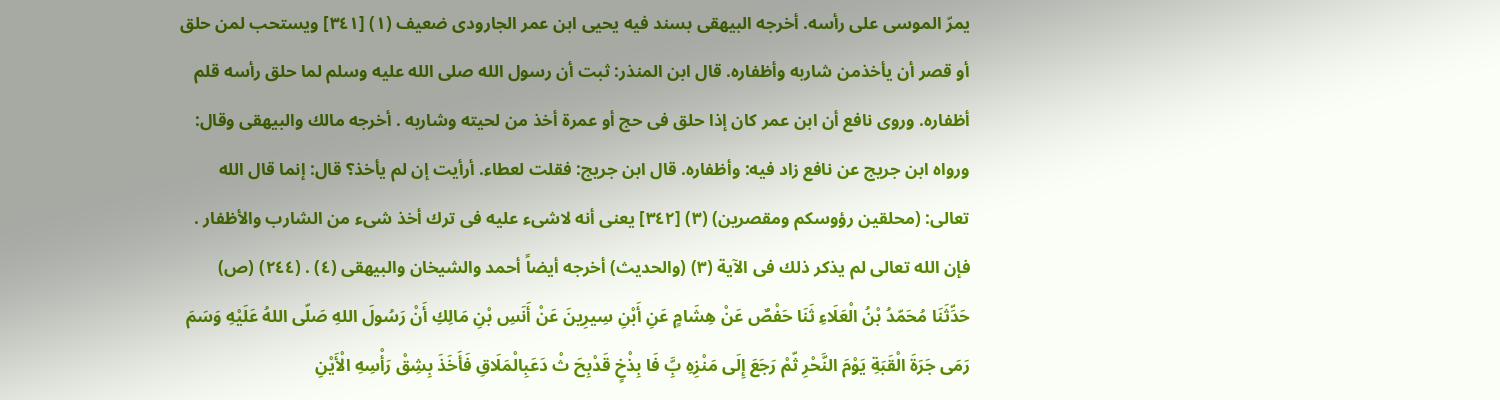يمرّ الموسى على رأسه. أخرجه البيهقى بسند فيه يحيى ابن عمر الجارودى ضعيف (١) [٣٤١] ويستحب لمن حلق أو قصر أن يأخذمن شاربه وأظفاره. قال ابن المنذر: ثبت أن رسول الله صلى الله عليه وسلم لما حلق رأسه قلم أظفاره. وروى نافع أن ابن عمر كان إذا حلق فى حج أو عمرة أخذ من لحيته وشاربه . أخرجه مالك والبيهقى وقال: ورواه ابن جريج عن نافع زاد فيه: وأظفاره. قال ابن جريج: فقلت لعطاء. أرأيت إن لم يأخذ؟ قال: إنما قال الله تعالى: (محلقين رؤوسكم ومقصرين) (٣) [٣٤٢] يعنى أنه لاشىء عليه فى ترك أخذ شىء من الشارب والأظفار . فإن الله تعالى لم يذكر ذلك فى الآية (٣) (والحديث) أخرجه أيضاً أحمد والشيخان والبيهقى (٤) . (٢٤٤) (ص) حَدِّثَنَا مُحَمّدُ بْنُ الْعَلَاءِ ثَنَا حَفْصٌ عَنْ هِشَامٍ عَنِ أَبْنِ سِيرِينَ عَنْ أَنَسِ بْنِ مَالِكِ أَنْ رَسُولَ اللهِ صَلّى اللهُ عَلَيْهِ وَسَمَ رَمَى جَرَةَ الْقَبَةِ يَوْمَ النَّحْرِ ثّمْ رَجَعَ إِلَى مَنْزِهِ بَِّ فَا بِذْخٍ قَدْبِحَ ثْ دَعَبِالْمَلَاقِ فَأَخَذَ بِشِقْ رَأْسِهِ الْأَيْنِ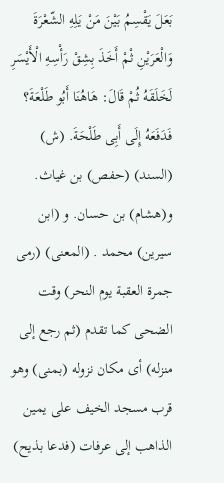بَعَلَ يَقْسِمُ بَيْنَ مَنْ يَلِهِ الشّعْرَةَ وَالْعَرَيْنِ ثْمْ أَخَذَ بِشِقْ رَأْسِهِ الْأَيْسَرِ لَخَلَقَهُ ثُمْ قَالَ: هَاهُنَا أَبُو طَلْعَةَ؟ فَدَفَعَهُ إِلَى أَبِى طَلْحَةَ. (ش) (السند) (حفص) بن غياث. و(هشام) بن حسان. و (ابن سيرين) محمد . (المعنى) (رمى جمرة العقبة يوم النحر) وقت الضحى كما تقدم (ثم رجع إلى منزله) أى مكان نزوله (بمنى) وهو قرب مسجد الخيف على يمين الذاهب إلى عرفات (فدعا بذيح)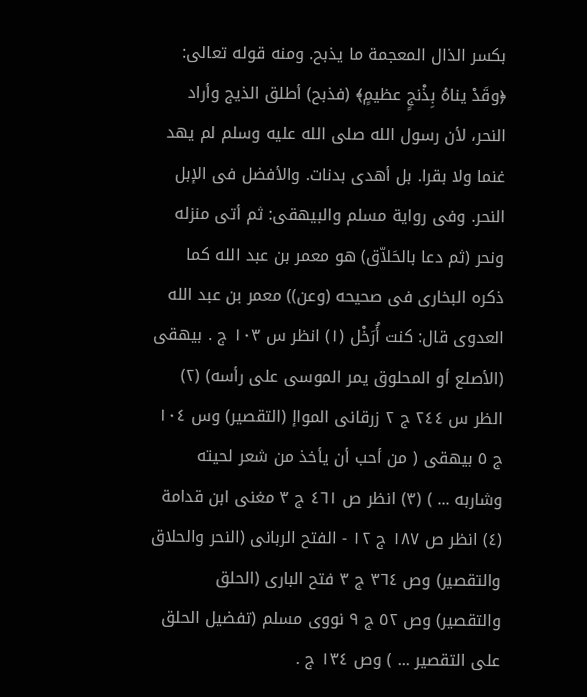بكسر الذال المعجمة ما يذبح. ومنه قوله تعالى: ﴿وقَدْ يناهُ بِذْنجٍ عظيمٍ﴾ (فذبح) أطلق الذيج وأراد النحر، لأن رسول الله صلى الله عليه وسلم لم يهد غنما ولا بقرا. بل أهدى بدنات. والأفضل فى الإبل النحر. وفى رواية مسلم والبيهقى: ثم أتى منزله ونحر (ثم دعا بالحَلاّق) هو معمر بن عبد الله كما ذكره البخارى فى صحيحه (وعن)) معمر بن عبد الله العدوى قال: كنت أُرَخْل (١) انظر س ١٠٣ ج . بيهقى (الأصلع أو المحلوق يمر الموسى على رأسه) (٢) الظر س ٢٤٤ ج ٢ زرقانى المواإ (التقصير) وس ١٠٤ ج ٥ بيهقى ( من أحب أن يأخذ من شعر لحيته وشاربه ... ) (٣) انظر ص ٤٦١ ج ٣ مغنى ابن قدامة (٤) انظر ص ١٨٧ ج ١٢ - الفتح الربانى (النحر والحلاق والتقصير) وص ٣٦٤ ج ٣ فتح البارى (الحلق والتقصير) وص ٥٢ ج ٩ نووى مسلم (تفضيل الحلق على التقصير ... ) وص ١٣٤ ج .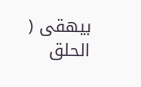بيهقى ( الحلق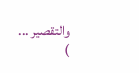والتقصير ... )